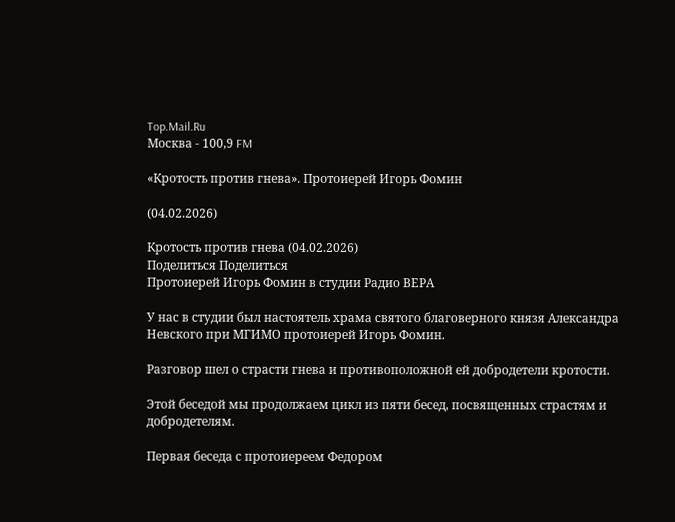Top.Mail.Ru
Москва - 100,9 FM

«Кротость против гнева». Протоиерей Игорь Фомин

(04.02.2026)

Кротость против гнева (04.02.2026)
Поделиться Поделиться
Протоиерей Игорь Фомин в студии Радио ВЕРА

У нас в студии был настоятель храма святого благоверного князя Александра Невского при МГИМО протоиерей Игорь Фомин.

Разговор шел о страсти гнева и противоположной ей добродетели кротости.

Этой беседой мы продолжаем цикл из пяти бесед, посвященных страстям и добродетелям.

Первая беседа с протоиереем Федором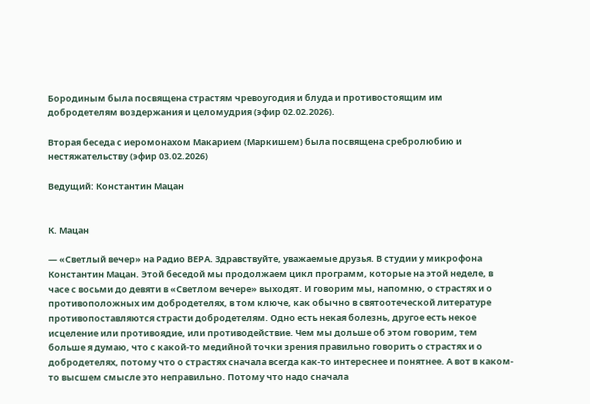Бородиным была посвящена страстям чревоугодия и блуда и противостоящим им добродетелям воздержания и целомудрия (эфир 02.02.2026).

Вторая беседа с иеромонахом Макарием (Маркишем) была посвящена сребролюбию и нестяжательству (эфир 03.02.2026)

Ведущий: Константин Мацан


К. Мацан

— «Светлый вечер» на Радио ВЕРА. Здравствуйте, уважаемые друзья. В студии у микрофона Константин Мацан. Этой беседой мы продолжаем цикл программ, которые на этой неделе, в часе с восьми до девяти в «Светлом вечере» выходят. И говорим мы, напомню, о страстях и о противоположных им добродетелях, в том ключе, как обычно в святоотеческой литературе противопоставляются страсти добродетелям. Одно есть некая болезнь, другое есть некое исцеление или противоядие, или противодействие. Чем мы дольше об этом говорим, тем больше я думаю, что с какой-то медийной точки зрения правильно говорить о страстях и о добродетелях, потому что о страстях сначала всегда как-то интереснее и понятнее. А вот в каком-то высшем смысле это неправильно. Потому что надо сначала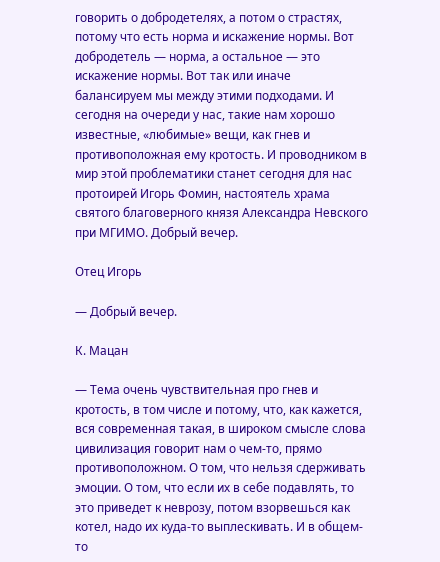говорить о добродетелях, а потом о страстях, потому что есть норма и искажение нормы. Вот добродетель — норма, а остальное — это искажение нормы. Вот так или иначе балансируем мы между этими подходами. И сегодня на очереди у нас, такие нам хорошо известные, «любимые» вещи, как гнев и противоположная ему кротость. И проводником в мир этой проблематики станет сегодня для нас протоирей Игорь Фомин, настоятель храма святого благоверного князя Александра Невского при МГИМО. Добрый вечер.

Отец Игорь

— Добрый вечер.

К. Мацан

— Тема очень чувствительная про гнев и кротость, в том числе и потому, что, как кажется, вся современная такая, в широком смысле слова цивилизация говорит нам о чем-то, прямо противоположном. О том, что нельзя сдерживать эмоции. О том, что если их в себе подавлять, то это приведет к неврозу, потом взорвешься как котел, надо их куда-то выплескивать. И в общем-то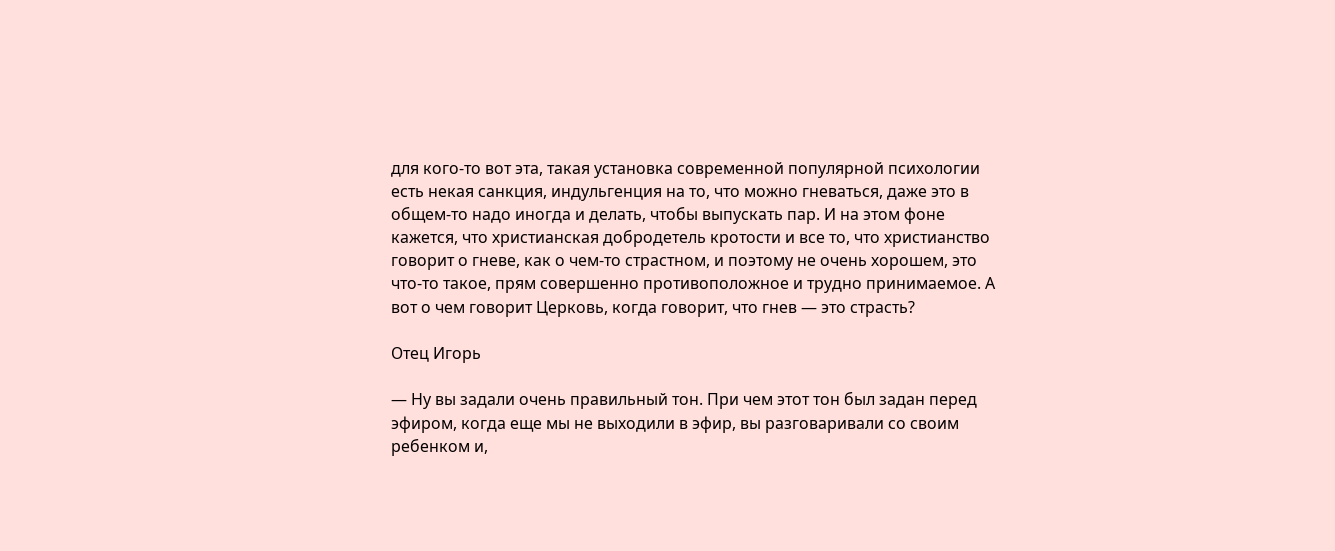для кого-то вот эта, такая установка современной популярной психологии есть некая санкция, индульгенция на то, что можно гневаться, даже это в общем-то надо иногда и делать, чтобы выпускать пар. И на этом фоне кажется, что христианская добродетель кротости и все то, что христианство говорит о гневе, как о чем-то страстном, и поэтому не очень хорошем, это что-то такое, прям совершенно противоположное и трудно принимаемое. А вот о чем говорит Церковь, когда говорит, что гнев — это страсть?

Отец Игорь

— Ну вы задали очень правильный тон. При чем этот тон был задан перед эфиром, когда еще мы не выходили в эфир, вы разговаривали со своим ребенком и,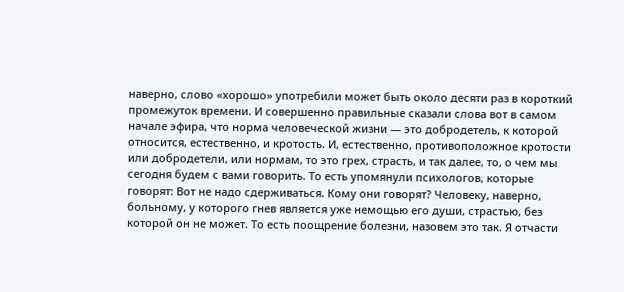наверно, слово «хорошо» употребили может быть около десяти раз в короткий промежуток времени. И совершенно правильные сказали слова вот в самом начале эфира, что норма человеческой жизни — это добродетель, к которой относится, естественно, и кротость. И, естественно, противоположное кротости или добродетели, или нормам, то это грех, страсть, и так далее, то, о чем мы сегодня будем с вами говорить. То есть упомянули психологов, которые говорят: Вот не надо сдерживаться. Кому они говорят? Человеку, наверно, больному, у которого гнев является уже немощью его души, страстью, без которой он не может. То есть поощрение болезни, назовем это так. Я отчасти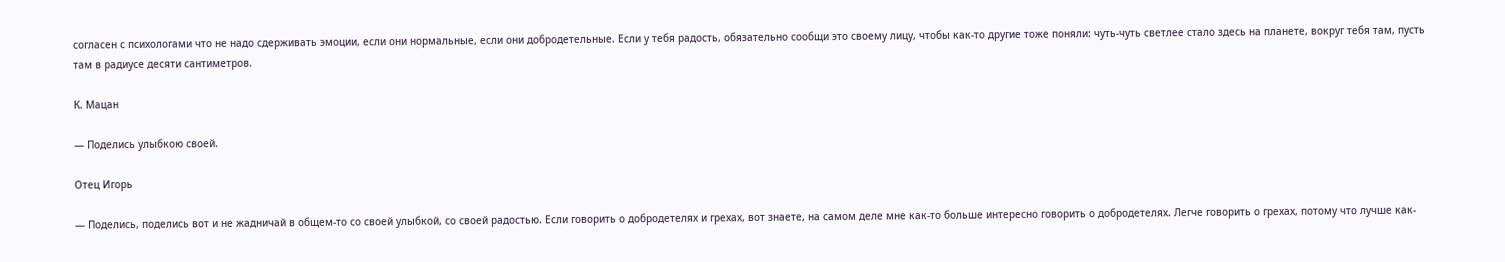согласен с психологами что не надо сдерживать эмоции, если они нормальные, если они добродетельные. Если у тебя радость, обязательно сообщи это своему лицу, чтобы как-то другие тоже поняли: чуть-чуть светлее стало здесь на планете, вокруг тебя там, пусть там в радиусе десяти сантиметров.

К. Мацан

— Поделись улыбкою своей.

Отец Игорь

— Поделись, поделись вот и не жадничай в общем-то со своей улыбкой, со своей радостью. Если говорить о добродетелях и грехах, вот знаете, на самом деле мне как-то больше интересно говорить о добродетелях. Легче говорить о грехах, потому что лучше как-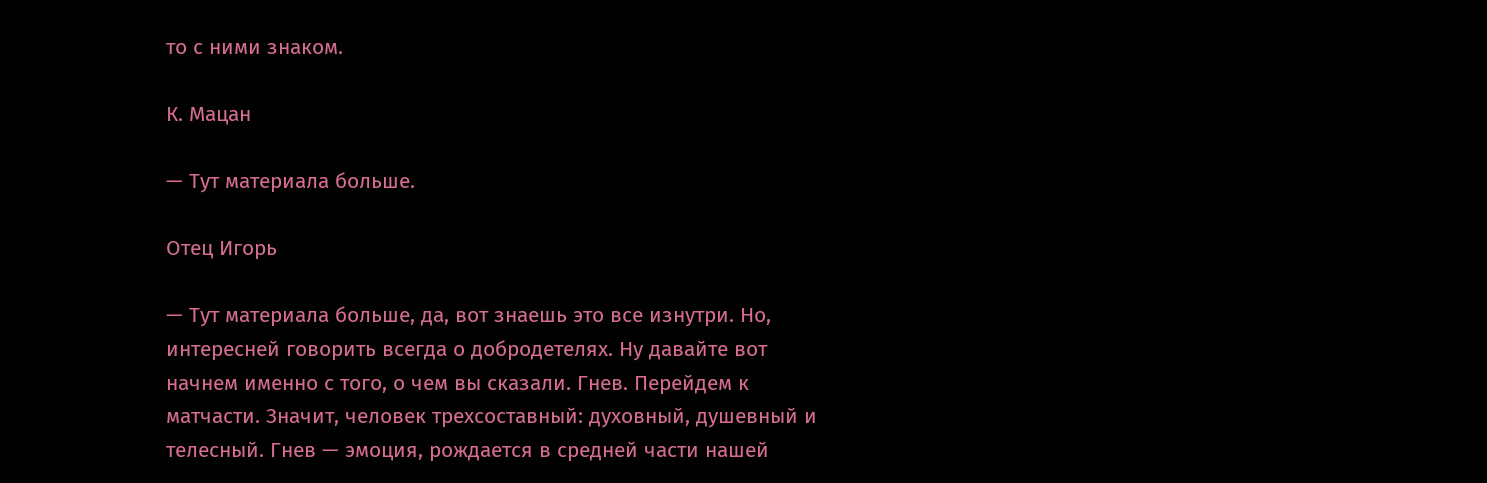то с ними знаком.

К. Мацан

— Тут материала больше.

Отец Игорь

— Тут материала больше, да, вот знаешь это все изнутри. Но, интересней говорить всегда о добродетелях. Ну давайте вот начнем именно с того, о чем вы сказали. Гнев. Перейдем к матчасти. Значит, человек трехсоставный: духовный, душевный и телесный. Гнев — эмоция, рождается в средней части нашей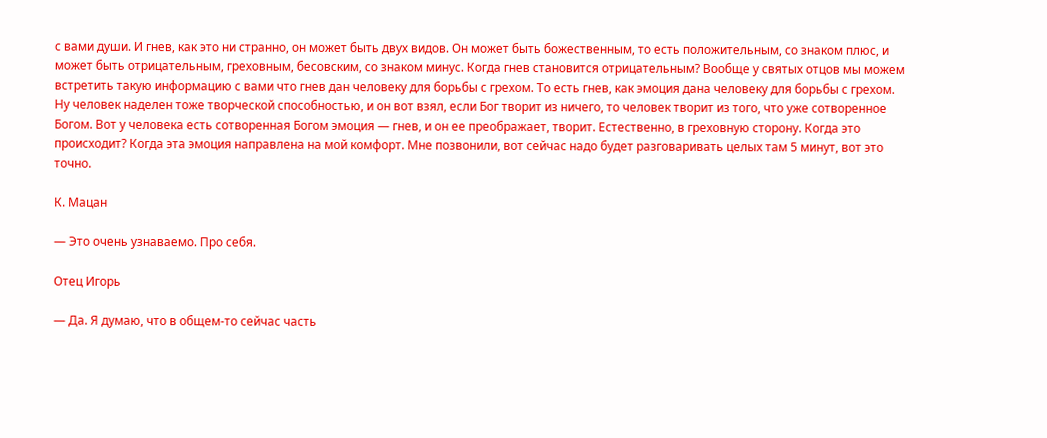с вами души. И гнев, как это ни странно, он может быть двух видов. Он может быть божественным, то есть положительным, со знаком плюс, и может быть отрицательным, греховным, бесовским, со знаком минус. Когда гнев становится отрицательным? Вообще у святых отцов мы можем встретить такую информацию с вами что гнев дан человеку для борьбы с грехом. То есть гнев, как эмоция дана человеку для борьбы с грехом. Ну человек наделен тоже творческой способностью, и он вот взял, если Бог творит из ничего, то человек творит из того, что уже сотворенное Богом. Вот у человека есть сотворенная Богом эмоция — гнев, и он ее преображает, творит. Естественно, в греховную сторону. Когда это происходит? Когда эта эмоция направлена на мой комфорт. Мне позвонили, вот сейчас надо будет разговаривать целых там 5 минут, вот это точно.

К. Мацан

— Это очень узнаваемо. Про себя.

Отец Игорь

— Да. Я думаю, что в общем-то сейчас часть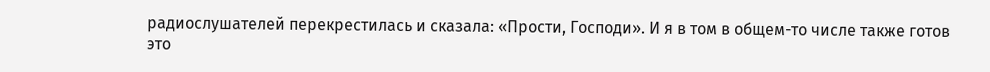радиослушателей перекрестилась и сказала: «Прости, Господи». И я в том в общем-то числе также готов это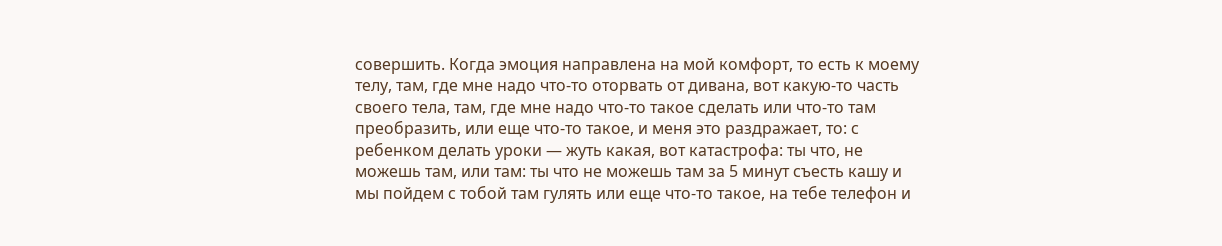совершить. Когда эмоция направлена на мой комфорт, то есть к моему телу, там, где мне надо что-то оторвать от дивана, вот какую-то часть своего тела, там, где мне надо что-то такое сделать или что-то там преобразить, или еще что-то такое, и меня это раздражает, то: с ребенком делать уроки — жуть какая, вот катастрофа: ты что, не можешь там, или там: ты что не можешь там за 5 минут съесть кашу и мы пойдем с тобой там гулять или еще что-то такое, на тебе телефон и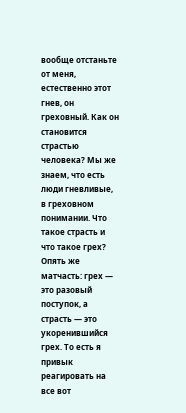вообще отстаньте от меня, естественно этот гнев, он греховный. Как он становится страстью человека? Мы же знаем, что есть люди гневливые, в греховном понимании. Что такое страсть и что такое грех? Опять же матчасть: грех — это разовый поступок, а страсть — это укоренившийся грех. То есть я привык реагировать на все вот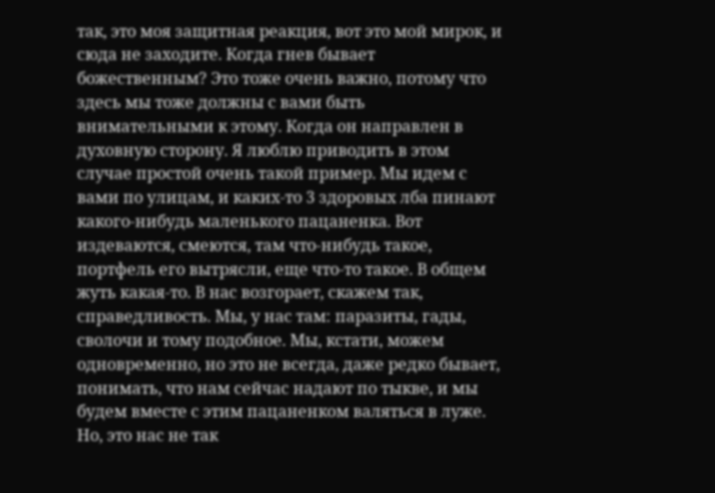так, это моя защитная реакция, вот это мой мирок, и сюда не заходите. Когда гнев бывает божественным? Это тоже очень важно, потому что здесь мы тоже должны с вами быть внимательными к этому. Когда он направлен в духовную сторону. Я люблю приводить в этом случае простой очень такой пример. Мы идем с вами по улицам, и каких-то 3 здоровых лба пинают какого-нибудь маленького пацаненка. Вот издеваются, смеются, там что-нибудь такое, портфель его вытрясли, еще что-то такое. В общем жуть какая-то. В нас возгорает, скажем так, справедливость. Мы, у нас там: паразиты, гады, сволочи и тому подобное. Мы, кстати, можем одновременно, но это не всегда, даже редко бывает, понимать, что нам сейчас надают по тыкве, и мы будем вместе с этим пацаненком валяться в луже. Но, это нас не так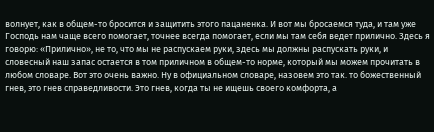волнует, как в общем-то бросится и защитить этого пацаненка. И вот мы бросаемся туда, и там уже Господь нам чаще всего помогает, точнее всегда помогает, если мы там себя ведет прилично. Здесь я говорю: «Прилично», не то, что мы не распускаем руки, здесь мы должны распускать руки, и словесный наш запас остается в том приличном в общем-то норме, который мы можем прочитать в любом словаре. Вот это очень важно. Ну в официальном словаре, назовем это так. то божественный гнев, это гнев справедливости. Это гнев, когда ты не ищешь своего комфорта, а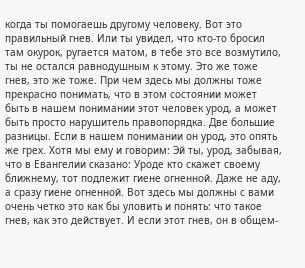когда ты помогаешь другому человеку. Вот это правильный гнев. Или ты увидел, что кто-то бросил там окурок, ругается матом, в тебе это все возмутило, ты не остался равнодушным к этому. Это же тоже гнев, это же тоже. При чем здесь мы должны тоже прекрасно понимать, что в этом состоянии может быть в нашем понимании этот человек урод, а может быть просто нарушитель правопорядка. Две большие разницы. Если в нашем понимании он урод, это опять же грех. Хотя мы ему и говорим: Эй ты, урод, забывая, что в Евангелии сказано: Уроде кто скажет своему ближнему, тот подлежит гиене огненной. Даже не аду, а сразу гиене огненной. Вот здесь мы должны с вами очень четко это как бы уловить и понять: что такое гнев, как это действует. И если этот гнев, он в общем-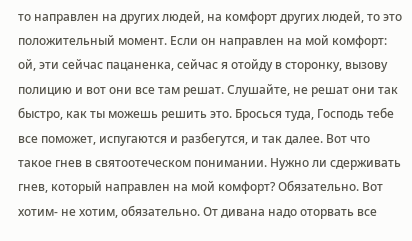то направлен на других людей, на комфорт других людей, то это положительный момент. Если он направлен на мой комфорт: ой, эти сейчас пацаненка, сейчас я отойду в сторонку, вызову полицию и вот они все там решат. Слушайте, не решат они так быстро, как ты можешь решить это. Бросься туда, Господь тебе все поможет, испугаются и разбегутся, и так далее. Вот что такое гнев в святоотеческом понимании. Нужно ли сдерживать гнев, который направлен на мой комфорт? Обязательно. Вот хотим- не хотим, обязательно. От дивана надо оторвать все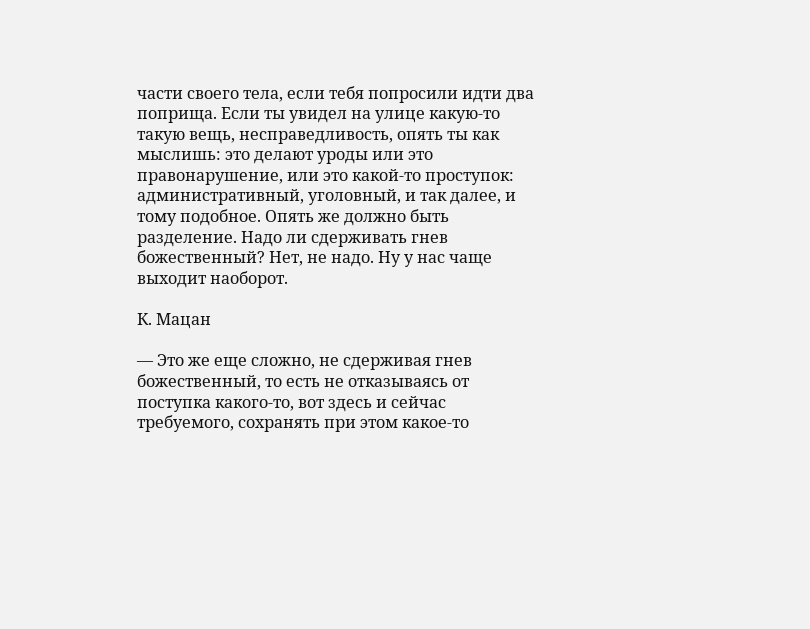части своего тела, если тебя попросили идти два поприща. Если ты увидел на улице какую-то такую вещь, несправедливость, опять ты как мыслишь: это делают уроды или это правонарушение, или это какой-то проступок: административный, уголовный, и так далее, и тому подобное. Опять же должно быть разделение. Надо ли сдерживать гнев божественный? Нет, не надо. Ну у нас чаще выходит наоборот.

К. Мацан

— Это же еще сложно, не сдерживая гнев божественный, то есть не отказываясь от поступка какого-то, вот здесь и сейчас требуемого, сохранять при этом какое-то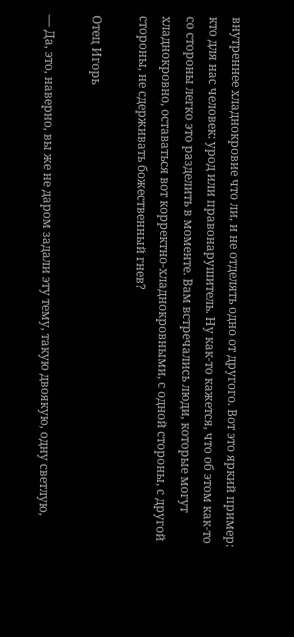внутреннее хладнокровие что ли, и не отделять одно от другого. Вот это яркий пример: кто для нас человек: урод или правонарушитель. Ну как-то кажется, что об этом как-то со стороны легко это разделить в моменте. Вам встречались люди, которые могут хладнокровно, оставаться вот корректно-хладнокровными, с одной стороны, с другой стороны, не сдерживать божественный гнев?

Отец Игорь

— Да, это, наверно, вы же не даром задали эту тему, такую двоякую, одну светлую,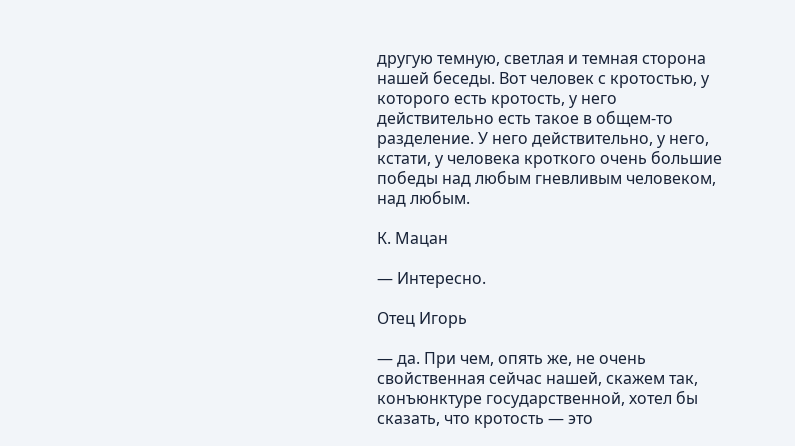другую темную, светлая и темная сторона нашей беседы. Вот человек с кротостью, у которого есть кротость, у него действительно есть такое в общем-то разделение. У него действительно, у него, кстати, у человека кроткого очень большие победы над любым гневливым человеком, над любым.

К. Мацан

— Интересно.

Отец Игорь

— да. При чем, опять же, не очень свойственная сейчас нашей, скажем так, конъюнктуре государственной, хотел бы сказать, что кротость — это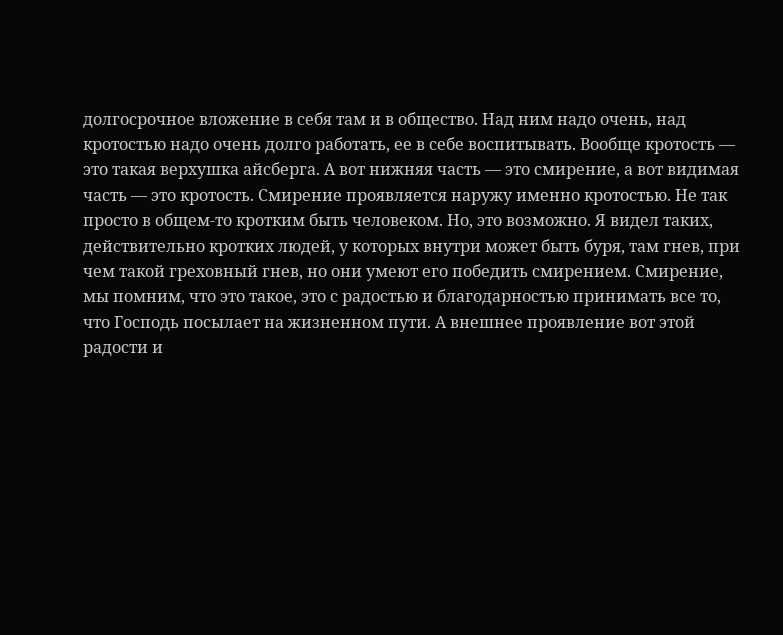долгосрочное вложение в себя там и в общество. Над ним надо очень, над кротостью надо очень долго работать, ее в себе воспитывать. Вообще кротость — это такая верхушка айсберга. А вот нижняя часть — это смирение, а вот видимая часть — это кротость. Смирение проявляется наружу именно кротостью. Не так просто в общем-то кротким быть человеком. Но, это возможно. Я видел таких, действительно кротких людей, у которых внутри может быть буря, там гнев, при чем такой греховный гнев, но они умеют его победить смирением. Смирение, мы помним, что это такое, это с радостью и благодарностью принимать все то, что Господь посылает на жизненном пути. А внешнее проявление вот этой радости и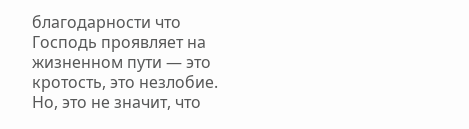благодарности что Господь проявляет на жизненном пути — это кротость, это незлобие. Но, это не значит, что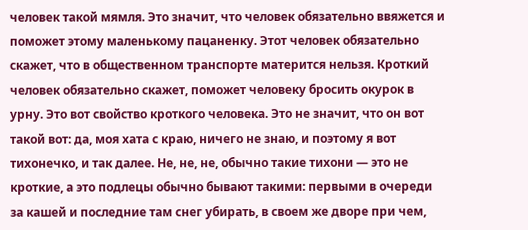человек такой мямля. Это значит, что человек обязательно ввяжется и поможет этому маленькому пацаненку. Этот человек обязательно скажет, что в общественном транспорте матерится нельзя. Кроткий человек обязательно скажет, поможет человеку бросить окурок в урну. Это вот свойство кроткого человека. Это не значит, что он вот такой вот: да, моя хата с краю, ничего не знаю, и поэтому я вот тихонечко, и так далее. Не, не, не, обычно такие тихони — это не кроткие, а это подлецы обычно бывают такими: первыми в очереди за кашей и последние там снег убирать, в своем же дворе при чем,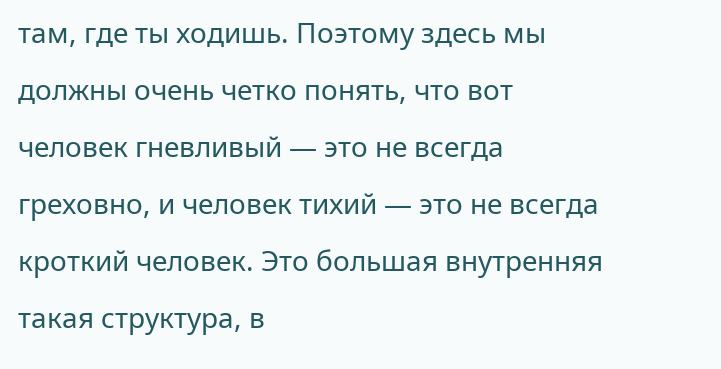там, где ты ходишь. Поэтому здесь мы должны очень четко понять, что вот человек гневливый — это не всегда греховно, и человек тихий — это не всегда кроткий человек. Это большая внутренняя такая структура, в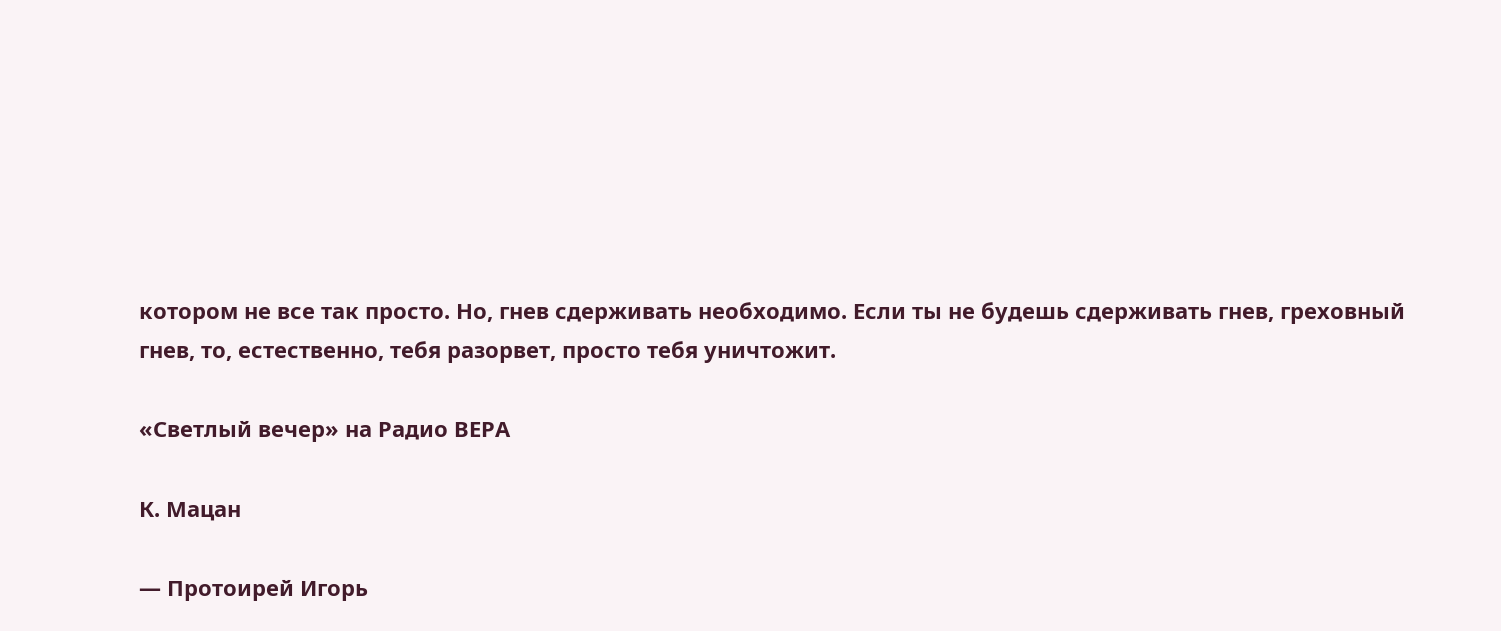котором не все так просто. Но, гнев сдерживать необходимо. Если ты не будешь сдерживать гнев, греховный гнев, то, естественно, тебя разорвет, просто тебя уничтожит.

«Светлый вечер» на Радио ВЕРА

К. Мацан

— Протоирей Игорь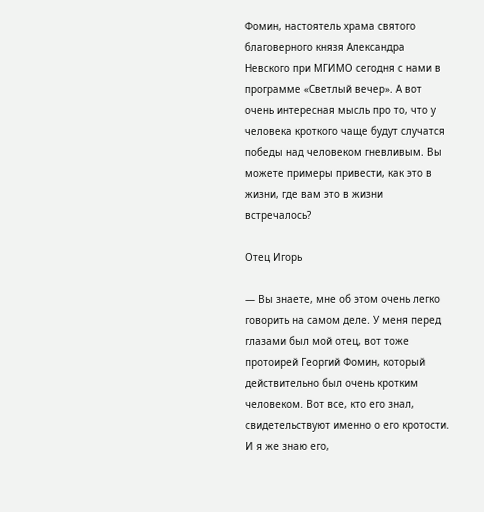Фомин, настоятель храма святого благоверного князя Александра Невского при МГИМО сегодня с нами в программе «Светлый вечер». А вот очень интересная мысль про то, что у человека кроткого чаще будут случатся победы над человеком гневливым. Вы можете примеры привести, как это в жизни, где вам это в жизни встречалось?

Отец Игорь

— Вы знаете, мне об этом очень легко говорить на самом деле. У меня перед глазами был мой отец, вот тоже протоирей Георгий Фомин, который действительно был очень кротким человеком. Вот все, кто его знал, свидетельствуют именно о его кротости. И я же знаю его,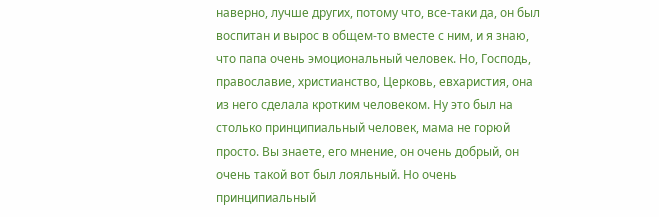наверно, лучше других, потому что, все-таки да, он был воспитан и вырос в общем-то вместе с ним, и я знаю, что папа очень эмоциональный человек. Но, Господь, православие, христианство, Церковь, евхаристия, она из него сделала кротким человеком. Ну это был на столько принципиальный человек, мама не горюй просто. Вы знаете, его мнение, он очень добрый, он очень такой вот был лояльный. Но очень принципиальный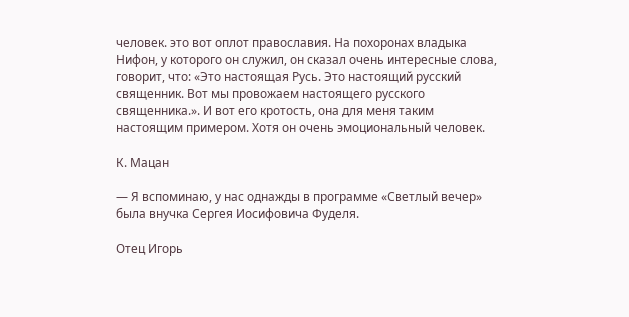человек. это вот оплот православия. На похоронах владыка Нифон, у которого он служил, он сказал очень интересные слова, говорит, что: «Это настоящая Русь. Это настоящий русский священник. Вот мы провожаем настоящего русского священника.». И вот его кротость, она для меня таким настоящим примером. Хотя он очень эмоциональный человек.

К. Мацан

— Я вспоминаю, у нас однажды в программе «Светлый вечер» была внучка Сергея Иосифовича Фуделя.

Отец Игорь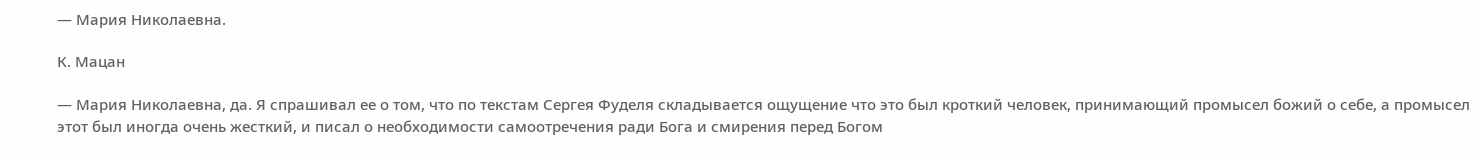— Мария Николаевна.

К. Мацан

— Мария Николаевна, да. Я спрашивал ее о том, что по текстам Сергея Фуделя складывается ощущение что это был кроткий человек, принимающий промысел божий о себе, а промысел этот был иногда очень жесткий, и писал о необходимости самоотречения ради Бога и смирения перед Богом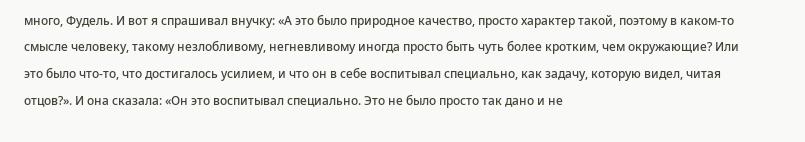много, Фудель. И вот я спрашивал внучку: «А это было природное качество, просто характер такой, поэтому в каком-то смысле человеку, такому незлобливому, негневливому иногда просто быть чуть более кротким, чем окружающие? Или это было что-то, что достигалось усилием, и что он в себе воспитывал специально, как задачу, которую видел, читая отцов?». И она сказала: «Он это воспитывал специально. Это не было просто так дано и не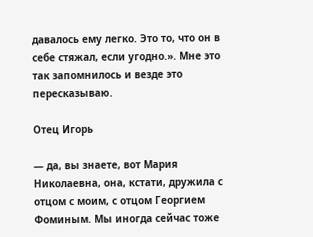давалось ему легко. Это то, что он в себе стяжал, если угодно.». Мне это так запомнилось и везде это пересказываю.

Отец Игорь

— да, вы знаете, вот Мария Николаевна, она, кстати, дружила с отцом с моим, с отцом Георгием Фоминым. Мы иногда сейчас тоже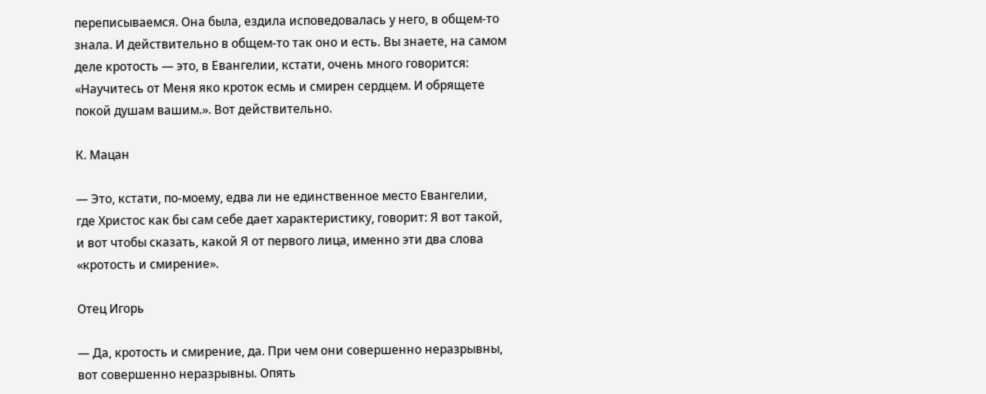переписываемся. Она была, ездила исповедовалась у него, в общем-то знала. И действительно в общем-то так оно и есть. Вы знаете, на самом деле кротость — это, в Евангелии, кстати, очень много говорится: «Научитесь от Меня яко кроток есмь и смирен сердцем. И обрящете покой душам вашим.». Вот действительно.

К. Мацан

— Это, кстати, по-моему, едва ли не единственное место Евангелии, где Христос как бы сам себе дает характеристику, говорит: Я вот такой, и вот чтобы сказать, какой Я от первого лица, именно эти два слова «кротость и смирение».

Отец Игорь

— Да, кротость и смирение, да. При чем они совершенно неразрывны, вот совершенно неразрывны. Опять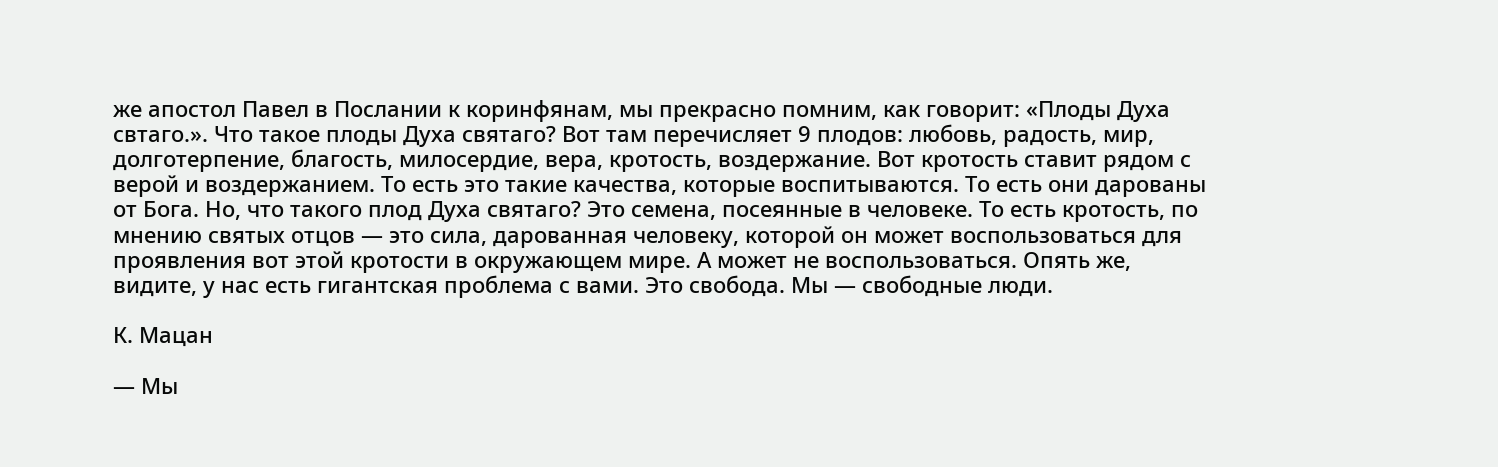же апостол Павел в Послании к коринфянам, мы прекрасно помним, как говорит: «Плоды Духа свтаго.». Что такое плоды Духа святаго? Вот там перечисляет 9 плодов: любовь, радость, мир, долготерпение, благость, милосердие, вера, кротость, воздержание. Вот кротость ставит рядом с верой и воздержанием. То есть это такие качества, которые воспитываются. То есть они дарованы от Бога. Но, что такого плод Духа святаго? Это семена, посеянные в человеке. То есть кротость, по мнению святых отцов — это сила, дарованная человеку, которой он может воспользоваться для проявления вот этой кротости в окружающем мире. А может не воспользоваться. Опять же, видите, у нас есть гигантская проблема с вами. Это свобода. Мы — свободные люди.

К. Мацан

— Мы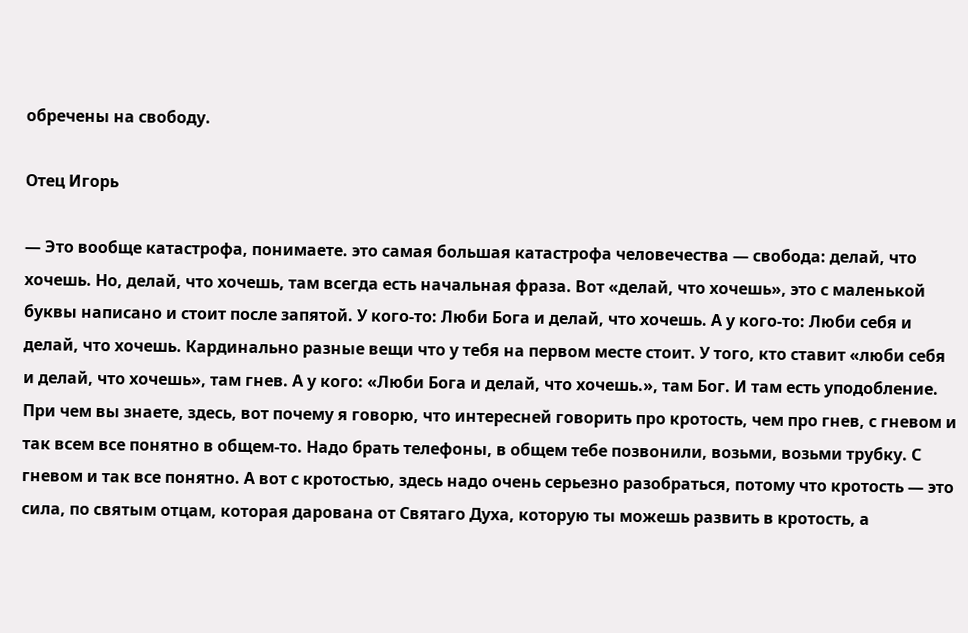обречены на свободу.

Отец Игорь

— Это вообще катастрофа, понимаете. это самая большая катастрофа человечества — свобода: делай, что хочешь. Но, делай, что хочешь, там всегда есть начальная фраза. Вот «делай, что хочешь», это с маленькой буквы написано и стоит после запятой. У кого-то: Люби Бога и делай, что хочешь. А у кого-то: Люби себя и делай, что хочешь. Кардинально разные вещи что у тебя на первом месте стоит. У того, кто ставит «люби себя и делай, что хочешь», там гнев. А у кого: «Люби Бога и делай, что хочешь.», там Бог. И там есть уподобление. При чем вы знаете, здесь, вот почему я говорю, что интересней говорить про кротость, чем про гнев, с гневом и так всем все понятно в общем-то. Надо брать телефоны, в общем тебе позвонили, возьми, возьми трубку. С гневом и так все понятно. А вот с кротостью, здесь надо очень серьезно разобраться, потому что кротость — это сила, по святым отцам, которая дарована от Святаго Духа, которую ты можешь развить в кротость, а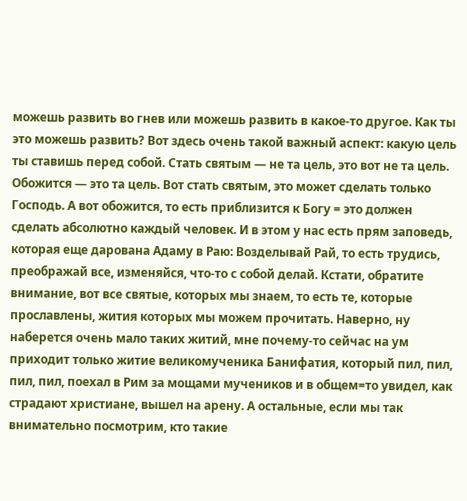можешь развить во гнев или можешь развить в какое-то другое. Как ты это можешь развить? Вот здесь очень такой важный аспект: какую цель ты ставишь перед собой. Стать святым — не та цель, это вот не та цель. Обожится — это та цель. Вот стать святым, это может сделать только Господь. А вот обожится, то есть приблизится к Богу = это должен сделать абсолютно каждый человек. И в этом у нас есть прям заповедь, которая еще дарована Адаму в Раю: Возделывай Рай, то есть трудись, преображай все, изменяйся, что-то с собой делай. Кстати, обратите внимание, вот все святые, которых мы знаем, то есть те, которые прославлены, жития которых мы можем прочитать. Наверно, ну наберется очень мало таких житий, мне почему-то сейчас на ум приходит только житие великомученика Банифатия, который пил, пил, пил, пил, поехал в Рим за мощами мучеников и в общем=то увидел, как страдают христиане, вышел на арену. А остальные, если мы так внимательно посмотрим, кто такие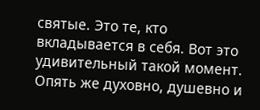святые. Это те, кто вкладывается в себя. Вот это удивительный такой момент. Опять же духовно, душевно и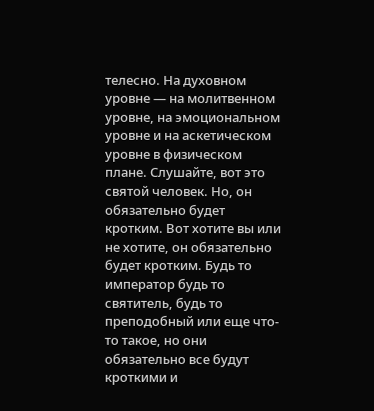телесно. На духовном уровне — на молитвенном уровне, на эмоциональном уровне и на аскетическом уровне в физическом плане. Слушайте, вот это святой человек. Но, он обязательно будет кротким. Вот хотите вы или не хотите, он обязательно будет кротким. Будь то император будь то святитель, будь то преподобный или еще что-то такое, но они обязательно все будут кроткими и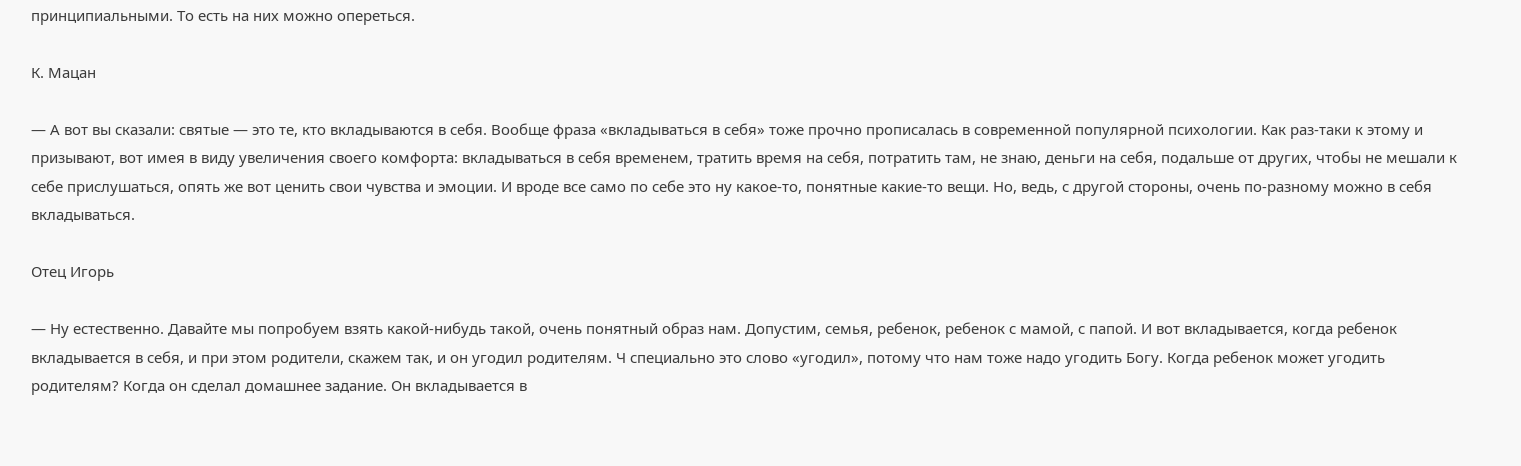принципиальными. То есть на них можно опереться.

К. Мацан

— А вот вы сказали: святые — это те, кто вкладываются в себя. Вообще фраза «вкладываться в себя» тоже прочно прописалась в современной популярной психологии. Как раз-таки к этому и призывают, вот имея в виду увеличения своего комфорта: вкладываться в себя временем, тратить время на себя, потратить там, не знаю, деньги на себя, подальше от других, чтобы не мешали к себе прислушаться, опять же вот ценить свои чувства и эмоции. И вроде все само по себе это ну какое-то, понятные какие-то вещи. Но, ведь, с другой стороны, очень по-разному можно в себя вкладываться.

Отец Игорь

— Ну естественно. Давайте мы попробуем взять какой-нибудь такой, очень понятный образ нам. Допустим, семья, ребенок, ребенок с мамой, с папой. И вот вкладывается, когда ребенок вкладывается в себя, и при этом родители, скажем так, и он угодил родителям. Ч специально это слово «угодил», потому что нам тоже надо угодить Богу. Когда ребенок может угодить родителям? Когда он сделал домашнее задание. Он вкладывается в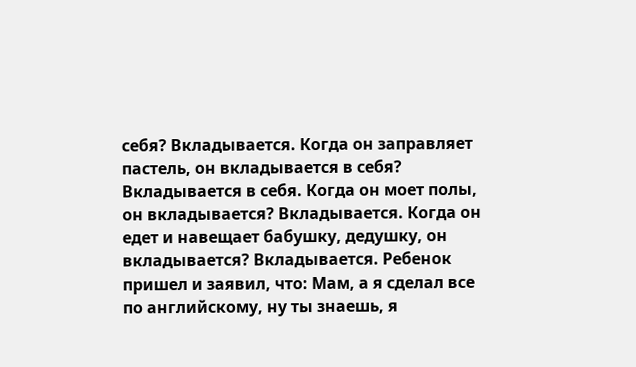себя? Вкладывается. Когда он заправляет пастель, он вкладывается в себя? Вкладывается в себя. Когда он моет полы, он вкладывается? Вкладывается. Когда он едет и навещает бабушку, дедушку, он вкладывается? Вкладывается. Ребенок пришел и заявил, что: Мам, а я сделал все по английскому, ну ты знаешь, я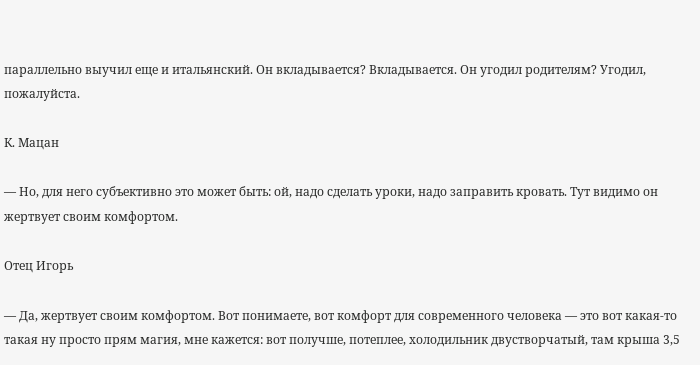параллельно выучил еще и итальянский. Он вкладывается? Вкладывается. Он угодил родителям? Угодил, пожалуйста.

К. Мацан

— Но, для него субъективно это может быть: ой, надо сделать уроки, надо заправить кровать. Тут видимо он жертвует своим комфортом.

Отец Игорь

— Да, жертвует своим комфортом. Вот понимаете, вот комфорт для современного человека — это вот какая-то такая ну просто прям магия, мне кажется: вот получше, потеплее, холодильник двустворчатый, там крыша 3,5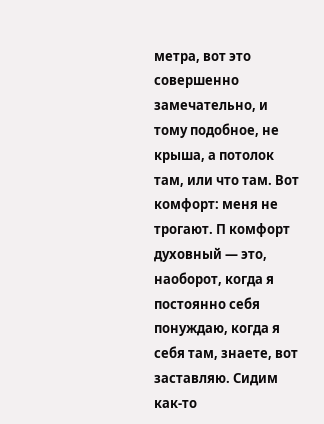метра, вот это совершенно замечательно, и тому подобное, не крыша, а потолок там, или что там. Вот комфорт: меня не трогают. П комфорт духовный — это, наоборот, когда я постоянно себя понуждаю, когда я себя там, знаете, вот заставляю. Сидим как-то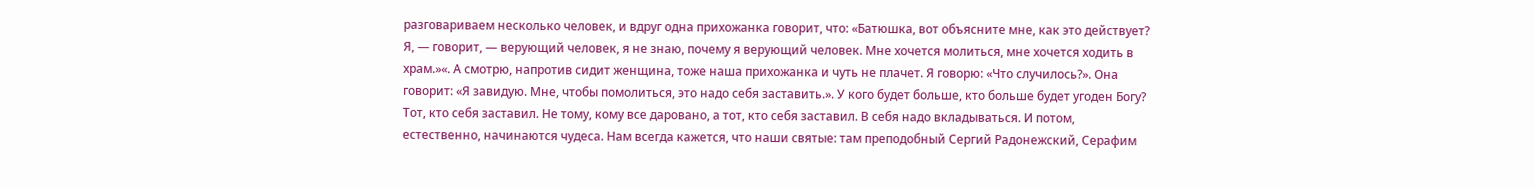разговариваем несколько человек, и вдруг одна прихожанка говорит, что: «Батюшка, вот объясните мне, как это действует? Я, — говорит, — верующий человек, я не знаю, почему я верующий человек. Мне хочется молиться, мне хочется ходить в храм.»«. А смотрю, напротив сидит женщина, тоже наша прихожанка и чуть не плачет. Я говорю: «Что случилось?». Она говорит: «Я завидую. Мне, чтобы помолиться, это надо себя заставить.». У кого будет больше, кто больше будет угоден Богу? Тот, кто себя заставил. Не тому, кому все даровано, а тот, кто себя заставил. В себя надо вкладываться. И потом, естественно, начинаются чудеса. Нам всегда кажется, что наши святые: там преподобный Сергий Радонежский, Серафим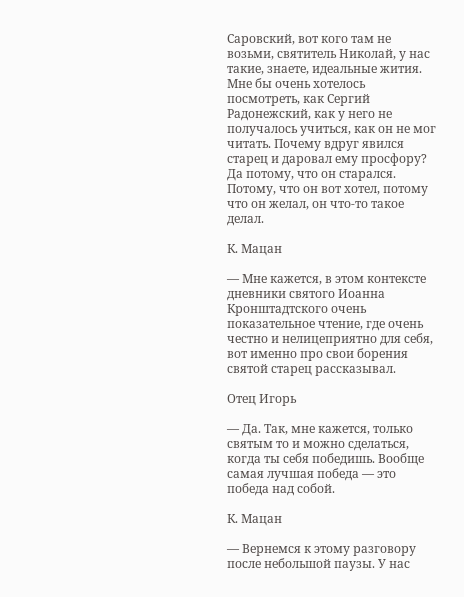Саровский, вот кого там не возьми, святитель Николай, у нас такие, знаете, идеальные жития. Мне бы очень хотелось посмотреть, как Сергий Радонежский, как у него не получалось учиться, как он не мог читать. Почему вдруг явился старец и даровал ему просфору? Да потому, что он старался. Потому, что он вот хотел, потому что он желал, он что-то такое делал.

К. Мацан

— Мне кажется, в этом контексте дневники святого Иоанна Кронштадтского очень показательное чтение, где очень честно и нелицеприятно для себя, вот именно про свои борения святой старец рассказывал.

Отец Игорь

— Да. Так, мне кажется, только святым то и можно сделаться, когда ты себя победишь. Вообще самая лучшая победа — это победа над собой.

К. Мацан

— Вернемся к этому разговору после небольшой паузы. У нас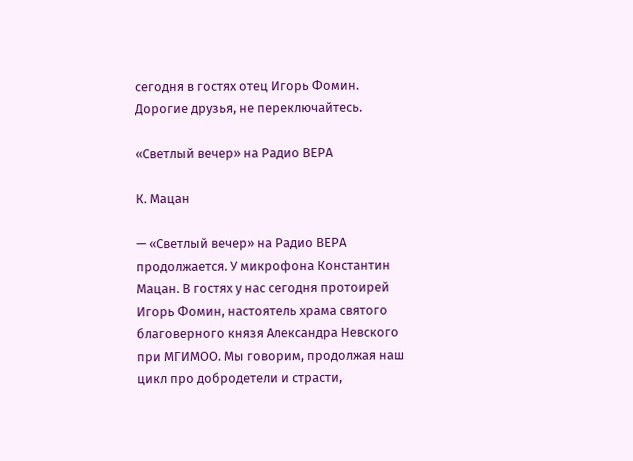сегодня в гостях отец Игорь Фомин. Дорогие друзья, не переключайтесь.

«Светлый вечер» на Радио ВЕРА

К. Мацан

— «Светлый вечер» на Радио ВЕРА продолжается. У микрофона Константин Мацан. В гостях у нас сегодня протоирей Игорь Фомин, настоятель храма святого благоверного князя Александра Невского при МГИМОО. Мы говорим, продолжая наш цикл про добродетели и страсти,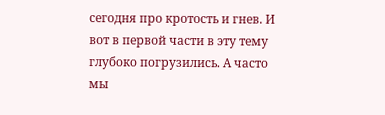сегодня про кротость и гнев. И вот в первой части в эту тему глубоко погрузились. А часто мы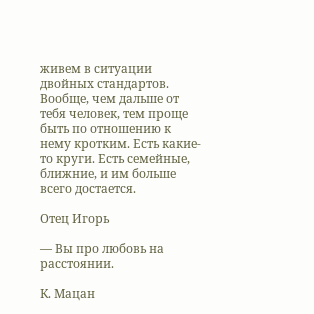живем в ситуации двойных стандартов. Вообще, чем дальше от тебя человек, тем проще быть по отношению к нему кротким. Есть какие-то круги. Есть семейные, ближние, и им больше всего достается.

Отец Игорь

— Вы про любовь на расстоянии.

К. Мацан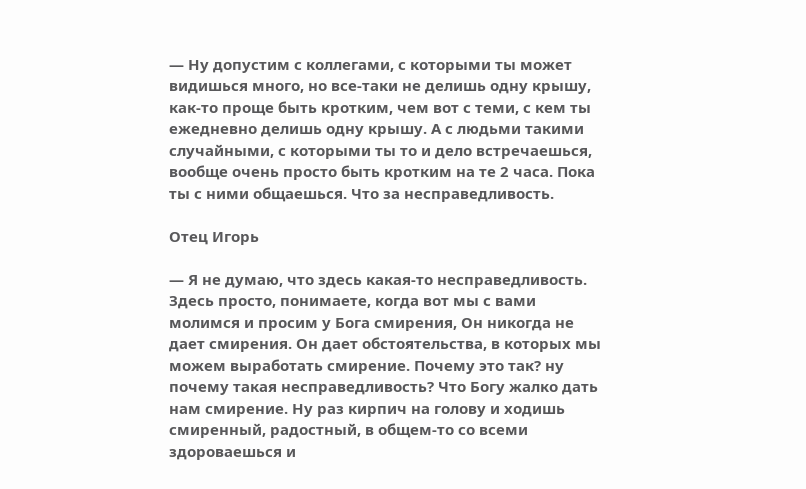— Ну допустим с коллегами, с которыми ты может видишься много, но все-таки не делишь одну крышу, как-то проще быть кротким, чем вот с теми, с кем ты ежедневно делишь одну крышу. А с людьми такими случайными, с которыми ты то и дело встречаешься, вообще очень просто быть кротким на те 2 часа. Пока ты с ними общаешься. Что за несправедливость.

Отец Игорь

— Я не думаю, что здесь какая-то несправедливость. Здесь просто, понимаете, когда вот мы с вами молимся и просим у Бога смирения, Он никогда не дает смирения. Он дает обстоятельства, в которых мы можем выработать смирение. Почему это так? ну почему такая несправедливость? Что Богу жалко дать нам смирение. Ну раз кирпич на голову и ходишь смиренный, радостный, в общем-то со всеми здороваешься и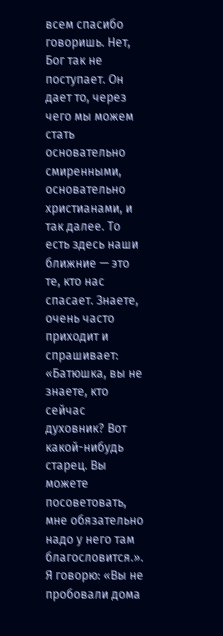всем спасибо говоришь. Нет, Бог так не поступает. Он дает то, через чего мы можем стать основательно смиренными, основательно христианами, и так далее. То есть здесь наши ближние — это те, кто нас спасает. Знаете, очень часто приходит и спрашивает: «Батюшка, вы не знаете, кто сейчас духовник? Вот какой-нибудь старец. Вы можете посоветовать, мне обязательно надо у него там благословится.». Я говорю: «Вы не пробовали дома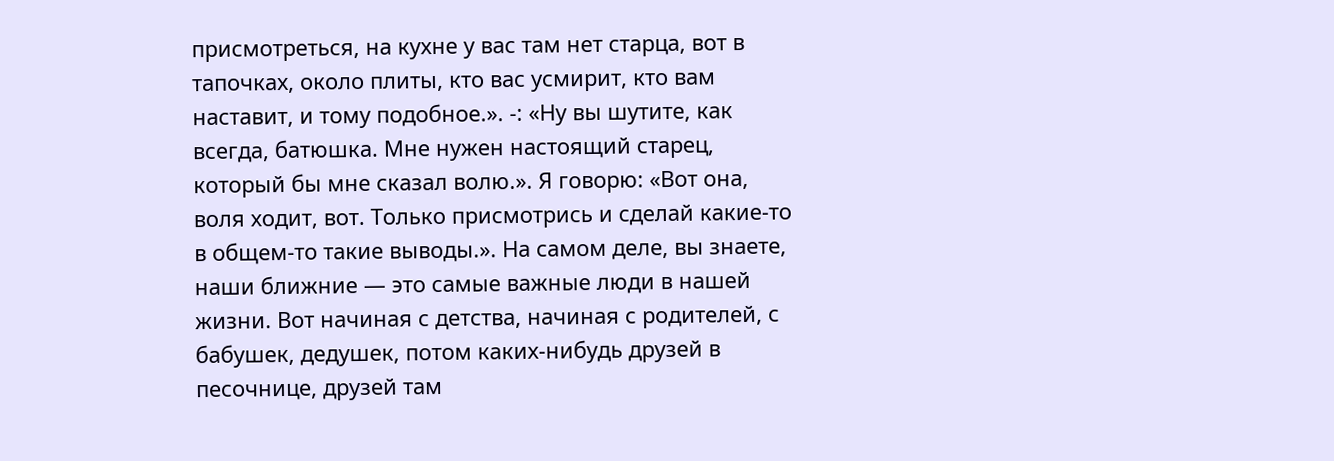присмотреться, на кухне у вас там нет старца, вот в тапочках, около плиты, кто вас усмирит, кто вам наставит, и тому подобное.». -: «Ну вы шутите, как всегда, батюшка. Мне нужен настоящий старец, который бы мне сказал волю.». Я говорю: «Вот она, воля ходит, вот. Только присмотрись и сделай какие-то в общем-то такие выводы.». На самом деле, вы знаете, наши ближние — это самые важные люди в нашей жизни. Вот начиная с детства, начиная с родителей, с бабушек, дедушек, потом каких-нибудь друзей в песочнице, друзей там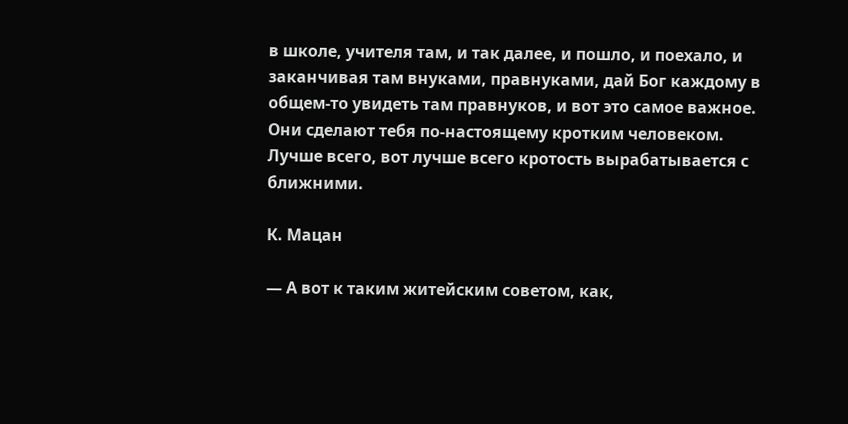в школе, учителя там, и так далее, и пошло, и поехало, и заканчивая там внуками, правнуками, дай Бог каждому в общем-то увидеть там правнуков, и вот это самое важное. Они сделают тебя по-настоящему кротким человеком. Лучше всего, вот лучше всего кротость вырабатывается с ближними.

К. Мацан

— А вот к таким житейским советом, как,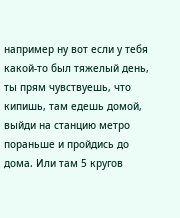например ну вот если у тебя какой-то был тяжелый день, ты прям чувствуешь, что кипишь, там едешь домой, выйди на станцию метро пораньше и пройдись до дома. Или там 5 кругов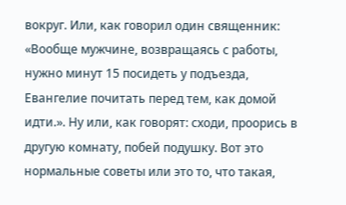вокруг. Или, как говорил один священник: «Вообще мужчине, возвращаясь с работы, нужно минут 15 посидеть у подъезда, Евангелие почитать перед тем, как домой идти.». Ну или, как говорят: сходи, проорись в другую комнату, побей подушку. Вот это нормальные советы или это то, что такая,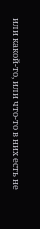или какой-то, или что-то в них есть не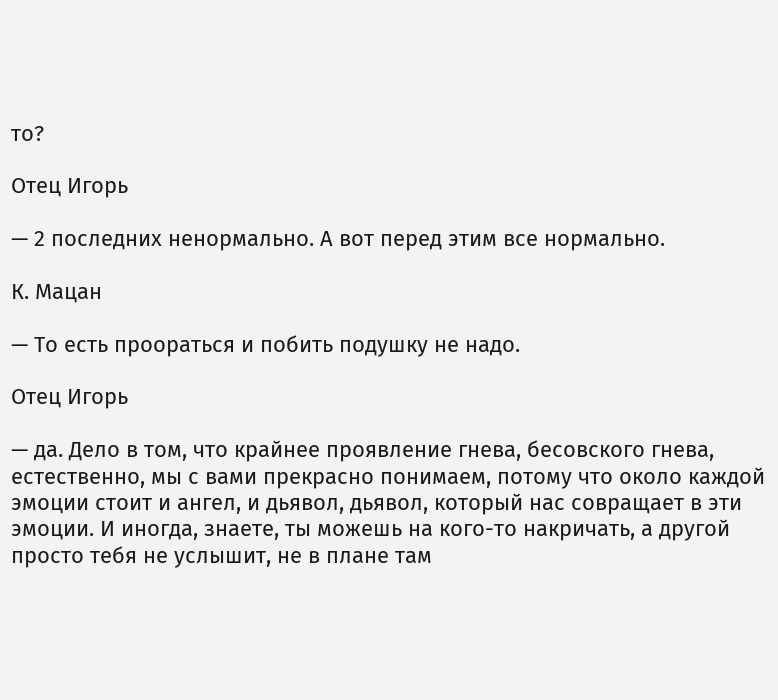то?

Отец Игорь

— 2 последних ненормально. А вот перед этим все нормально.

К. Мацан

— То есть проораться и побить подушку не надо.

Отец Игорь

— да. Дело в том, что крайнее проявление гнева, бесовского гнева, естественно, мы с вами прекрасно понимаем, потому что около каждой эмоции стоит и ангел, и дьявол, дьявол, который нас совращает в эти эмоции. И иногда, знаете, ты можешь на кого-то накричать, а другой просто тебя не услышит, не в плане там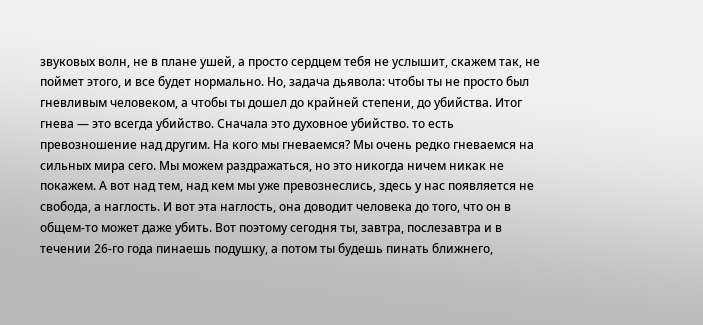звуковых волн, не в плане ушей, а просто сердцем тебя не услышит, скажем так, не поймет этого, и все будет нормально. Но, задача дьявола: чтобы ты не просто был гневливым человеком, а чтобы ты дошел до крайней степени, до убийства. Итог гнева — это всегда убийство. Сначала это духовное убийство. то есть превозношение над другим. На кого мы гневаемся? Мы очень редко гневаемся на сильных мира сего. Мы можем раздражаться, но это никогда ничем никак не покажем. А вот над тем, над кем мы уже превознеслись, здесь у нас появляется не свобода, а наглость. И вот эта наглость, она доводит человека до того, что он в общем-то может даже убить. Вот поэтому сегодня ты, завтра, послезавтра и в течении 26-го года пинаешь подушку, а потом ты будешь пинать ближнего,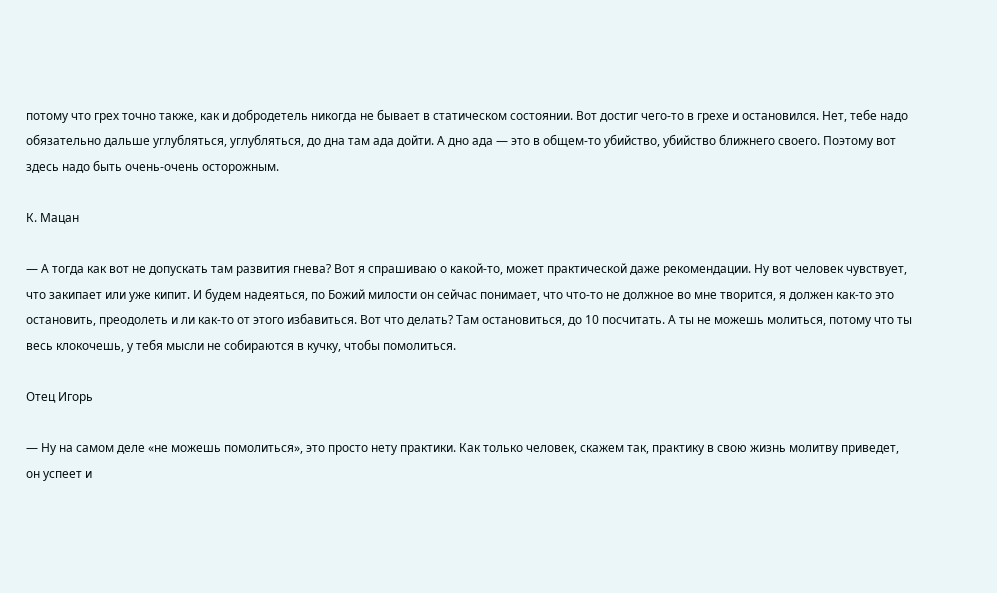потому что грех точно также, как и добродетель никогда не бывает в статическом состоянии. Вот достиг чего-то в грехе и остановился. Нет, тебе надо обязательно дальше углубляться, углубляться, до дна там ада дойти. А дно ада — это в общем-то убийство, убийство ближнего своего. Поэтому вот здесь надо быть очень-очень осторожным.

К. Мацан

— А тогда как вот не допускать там развития гнева? Вот я спрашиваю о какой-то, может практической даже рекомендации. Ну вот человек чувствует, что закипает или уже кипит. И будем надеяться, по Божий милости он сейчас понимает, что что-то не должное во мне творится, я должен как-то это остановить, преодолеть и ли как-то от этого избавиться. Вот что делать? Там остановиться, до 10 посчитать. А ты не можешь молиться, потому что ты весь клокочешь, у тебя мысли не собираются в кучку, чтобы помолиться.

Отец Игорь

— Ну на самом деле «не можешь помолиться», это просто нету практики. Как только человек, скажем так, практику в свою жизнь молитву приведет, он успеет и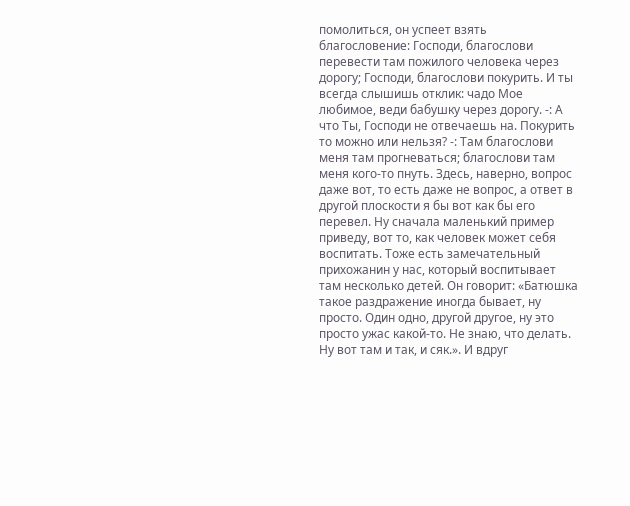помолиться, он успеет взять благословение: Господи, благослови перевести там пожилого человека через дорогу; Господи, благослови покурить. И ты всегда слышишь отклик: чадо Мое любимое, веди бабушку через дорогу. -: А что Ты, Господи не отвечаешь на. Покурить то можно или нельзя? -: Там благослови меня там прогневаться; благослови там меня кого-то пнуть. Здесь, наверно, вопрос даже вот, то есть даже не вопрос, а ответ в другой плоскости я бы вот как бы его перевел. Ну сначала маленький пример приведу, вот то, как человек может себя воспитать. Тоже есть замечательный прихожанин у нас, который воспитывает там несколько детей. Он говорит: «Батюшка такое раздражение иногда бывает, ну просто. Один одно, другой другое, ну это просто ужас какой-то. Не знаю, что делать. Ну вот там и так, и сяк.». И вдруг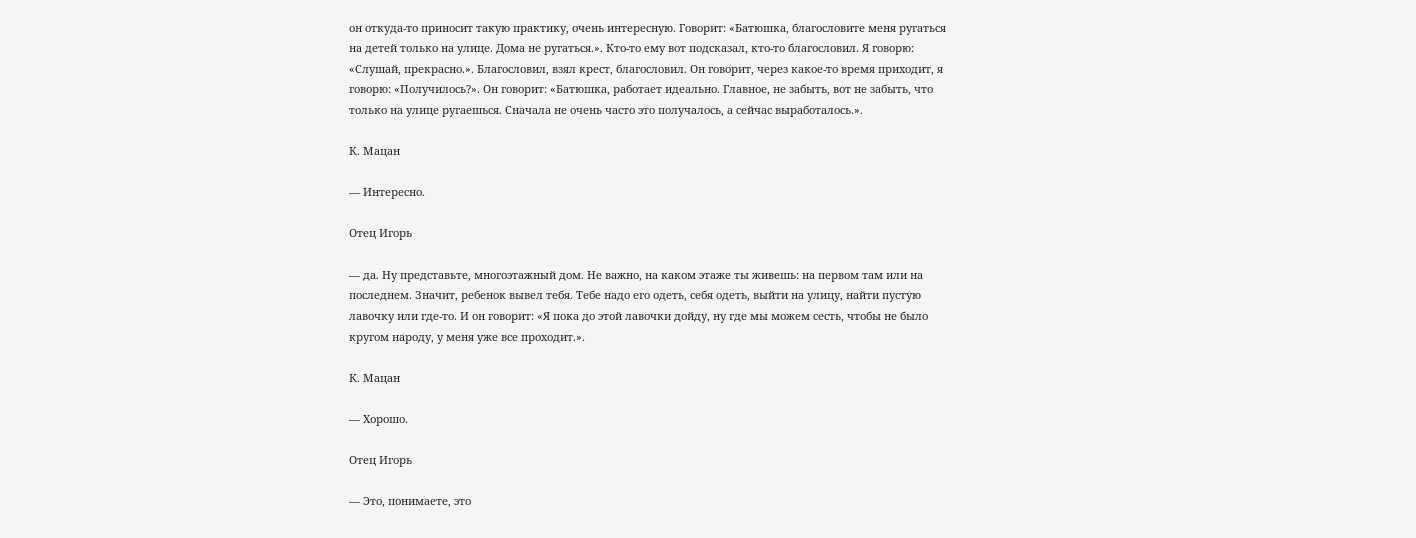он откуда-то приносит такую практику, очень интересную. Говорит: «Батюшка, благословите меня ругаться на детей только на улице. Дома не ругаться.». Кто-то ему вот подсказал, кто-то благословил. Я говорю: «Слушай, прекрасно.». Благословил, взял крест, благословил. Он говорит, через какое-то время приходит, я говорю: «Получилось?». Он говорит: «Батюшка, работает идеально. Главное, не забыть, вот не забыть, что только на улице ругаешься. Сначала не очень часто это получалось, а сейчас выработалось.».

К. Мацан

— Интересно.

Отец Игорь

— да. Ну представьте, многоэтажный дом. Не важно, на каком этаже ты живешь: на первом там или на последнем. Значит, ребенок вывел тебя. Тебе надо его одеть, себя одеть, выйти на улицу, найти пустую лавочку или где-то. И он говорит: «Я пока до этой лавочки дойду, ну где мы можем сесть, чтобы не было кругом народу, у меня уже все проходит.».

К. Мацан

— Хорошо.

Отец Игорь

— Это, понимаете, это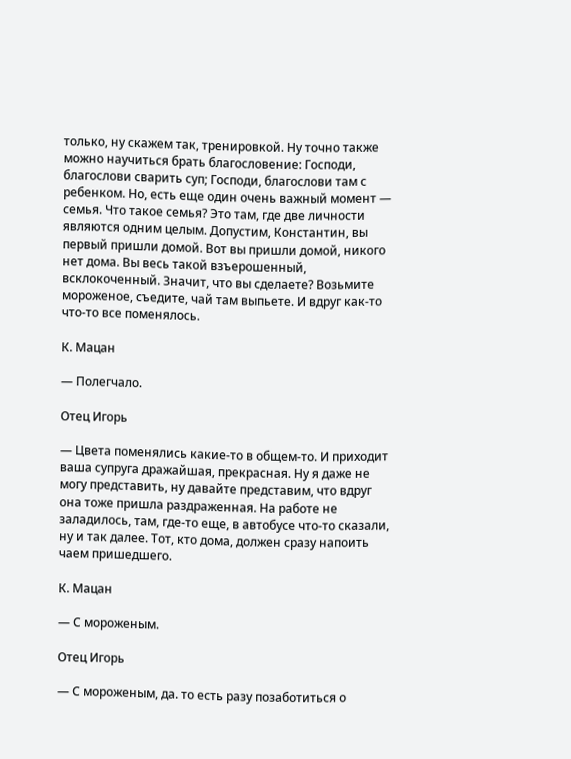только, ну скажем так, тренировкой. Ну точно также можно научиться брать благословение: Господи, благослови сварить суп; Господи, благослови там с ребенком. Но, есть еще один очень важный момент — семья. Что такое семья? Это там, где две личности являются одним целым. Допустим, Константин, вы первый пришли домой. Вот вы пришли домой, никого нет дома. Вы весь такой взъерошенный, всклокоченный. Значит, что вы сделаете? Возьмите мороженое, съедите, чай там выпьете. И вдруг как-то что-то все поменялось.

К. Мацан

— Полегчало.

Отец Игорь

— Цвета поменялись какие-то в общем-то. И приходит ваша супруга дражайшая, прекрасная. Ну я даже не могу представить, ну давайте представим, что вдруг она тоже пришла раздраженная. На работе не заладилось, там, где-то еще, в автобусе что-то сказали, ну и так далее. Тот, кто дома, должен сразу напоить чаем пришедшего.

К. Мацан

— С мороженым.

Отец Игорь

— С мороженым, да. то есть разу позаботиться о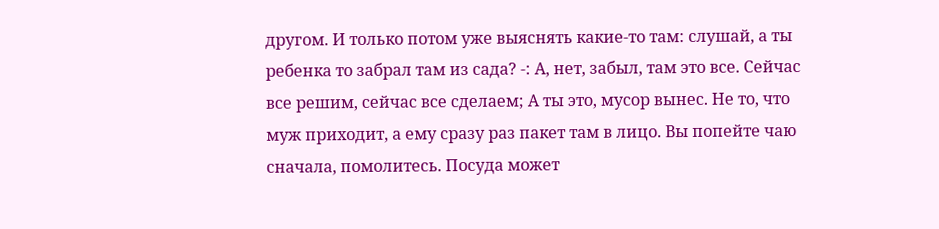другом. И только потом уже выяснять какие-то там: слушай, а ты ребенка то забрал там из сада? -: А, нет, забыл, там это все. Сейчас все решим, сейчас все сделаем; А ты это, мусор вынес. Не то, что муж приходит, а ему сразу раз пакет там в лицо. Вы попейте чаю сначала, помолитесь. Посуда может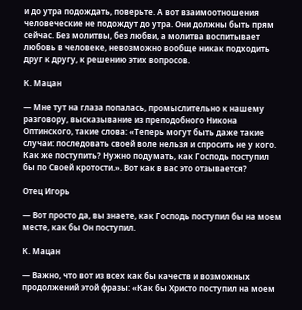и до утра подождать, поверьте. А вот взаимоотношения человеческие не подождут до утра. Они должны быть прям сейчас. Без молитвы, без любви, а молитва воспитывает любовь в человеке, невозможно вообще никак подходить друг к другу, к решению этих вопросов.

К. Мацан

— Мне тут на глаза попалась, промыслительно к нашему разговору, высказывание из преподобного Никона Оптинского, такие слова: «Теперь могут быть даже такие случаи: последовать своей воле нельзя и спросить не у кого. Как же поступить? Нужно подумать, как Господь поступил бы по Своей кротости.». Вот как в вас это отзывается?

Отец Игорь

— Вот просто да, вы знаете, как Господь поступил бы на моем месте, как бы Он поступил.

К. Мацан

— Важно, что вот из всех как бы качеств и возможных продолжений этой фразы: «Как бы Христо поступил на моем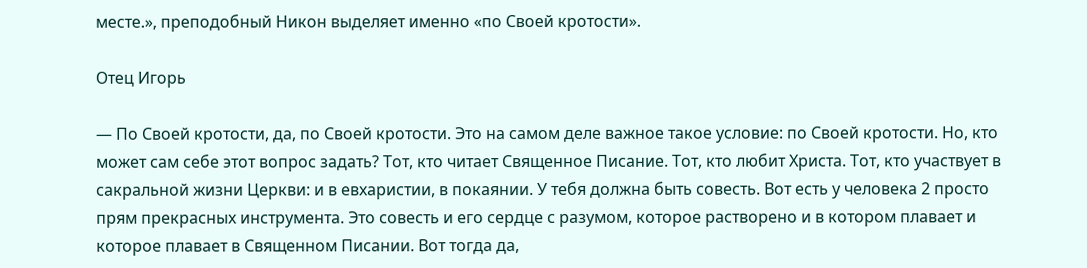месте.», преподобный Никон выделяет именно «по Своей кротости».

Отец Игорь

— По Своей кротости, да, по Своей кротости. Это на самом деле важное такое условие: по Своей кротости. Но, кто может сам себе этот вопрос задать? Тот, кто читает Священное Писание. Тот, кто любит Христа. Тот, кто участвует в сакральной жизни Церкви: и в евхаристии, в покаянии. У тебя должна быть совесть. Вот есть у человека 2 просто прям прекрасных инструмента. Это совесть и его сердце с разумом, которое растворено и в котором плавает и которое плавает в Священном Писании. Вот тогда да,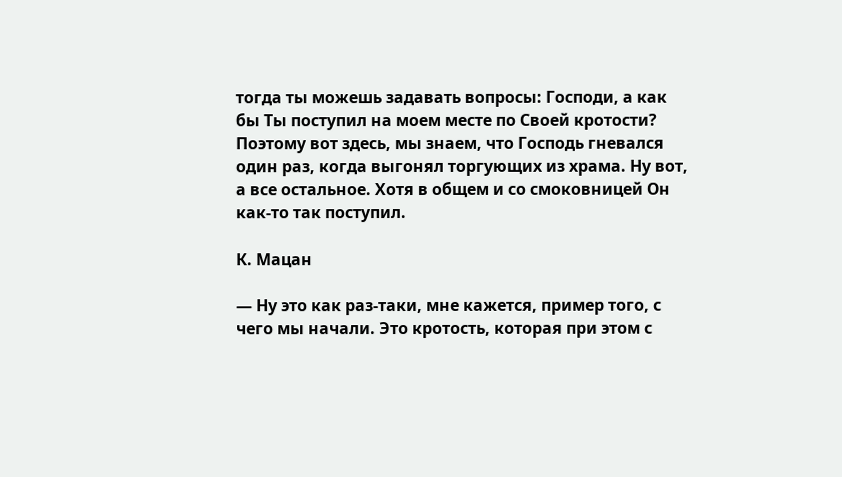тогда ты можешь задавать вопросы: Господи, а как бы Ты поступил на моем месте по Своей кротости? Поэтому вот здесь, мы знаем, что Господь гневался один раз, когда выгонял торгующих из храма. Ну вот, а все остальное. Хотя в общем и со смоковницей Он как-то так поступил.

К. Мацан

— Ну это как раз-таки, мне кажется, пример того, с чего мы начали. Это кротость, которая при этом с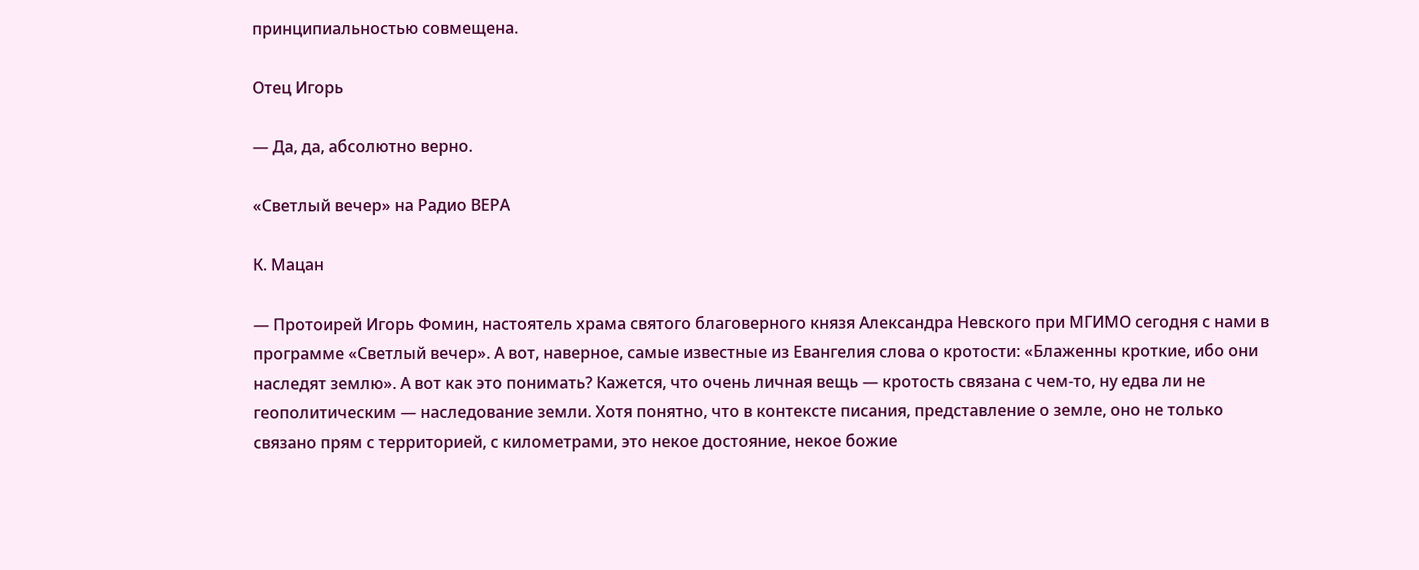принципиальностью совмещена.

Отец Игорь

— Да, да, абсолютно верно.

«Светлый вечер» на Радио ВЕРА

К. Мацан

— Протоирей Игорь Фомин, настоятель храма святого благоверного князя Александра Невского при МГИМО сегодня с нами в программе «Светлый вечер». А вот, наверное, самые известные из Евангелия слова о кротости: «Блаженны кроткие, ибо они наследят землю». А вот как это понимать? Кажется, что очень личная вещь — кротость связана с чем-то, ну едва ли не геополитическим — наследование земли. Хотя понятно, что в контексте писания, представление о земле, оно не только связано прям с территорией, с километрами, это некое достояние, некое божие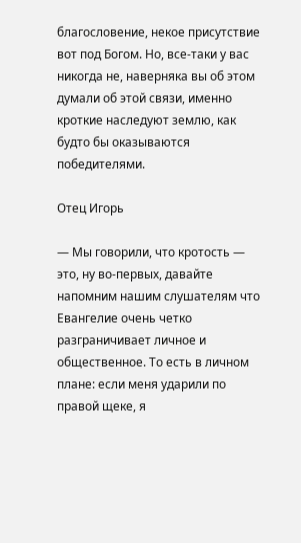благословение, некое присутствие вот под Богом. Но, все-таки у вас никогда не, наверняка вы об этом думали об этой связи, именно кроткие наследуют землю, как будто бы оказываются победителями.

Отец Игорь

— Мы говорили, что кротость — это, ну во-первых, давайте напомним нашим слушателям что Евангелие очень четко разграничивает личное и общественное. То есть в личном плане: если меня ударили по правой щеке, я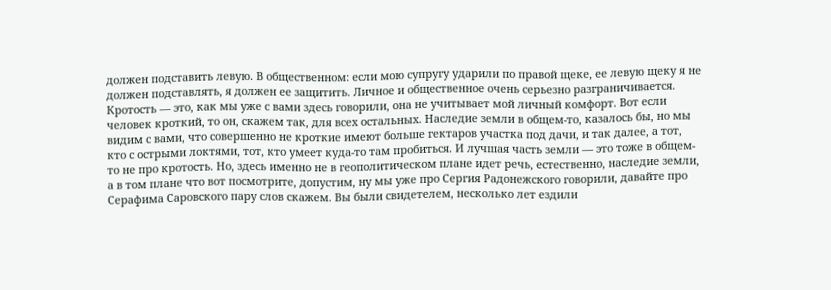должен подставить левую. В общественном: если мою супругу ударили по правой щеке, ее левую щеку я не должен подставлять, я должен ее защитить. Личное и общественное очень серьезно разграничивается. Кротость — это, как мы уже с вами здесь говорили, она не учитывает мой личный комфорт. Вот если человек кроткий, то он, скажем так, для всех остальных. Наследие земли в общем-то, казалось бы, но мы видим с вами, что совершенно не кроткие имеют больше гектаров участка под дачи, и так далее, а тот, кто с острыми локтями, тот, кто умеет куда-то там пробиться. И лучшая часть земли — это тоже в общем-то не про кротость. Но, здесь именно не в геополитическом плане идет речь, естественно, наследие земли, а в том плане что вот посмотрите, допустим, ну мы уже про Сергия Радонежского говорили, давайте про Серафима Саровского пару слов скажем. Вы были свидетелем, несколько лет ездили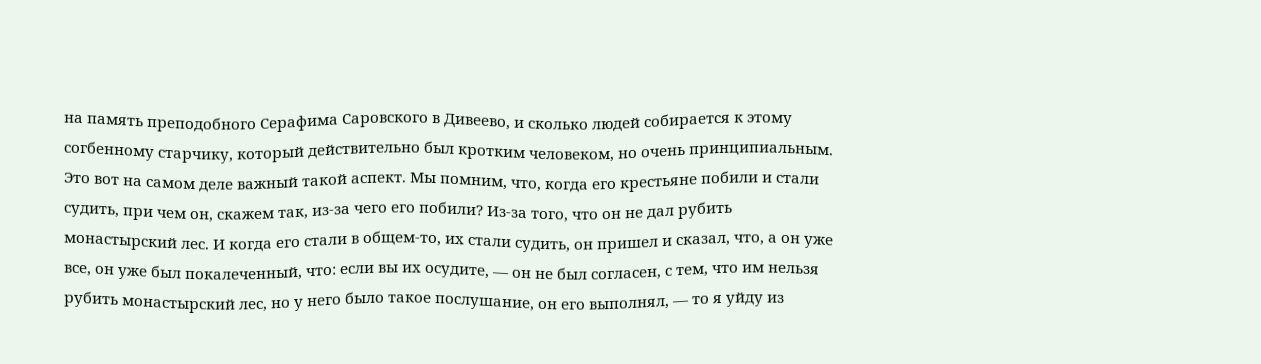на память преподобного Серафима Саровского в Дивеево, и сколько людей собирается к этому согбенному старчику, который действительно был кротким человеком, но очень принципиальным. Это вот на самом деле важный такой аспект. Мы помним, что, когда его крестьяне побили и стали судить, при чем он, скажем так, из-за чего его побили? Из-за того, что он не дал рубить монастырский лес. И когда его стали в общем-то, их стали судить, он пришел и сказал, что, а он уже все, он уже был покалеченный, что: если вы их осудите, — он не был согласен, с тем, что им нельзя рубить монастырский лес, но у него было такое послушание, он его выполнял, — то я уйду из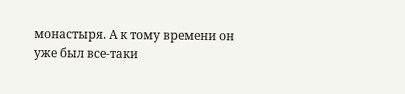монастыря. А к тому времени он уже был все-таки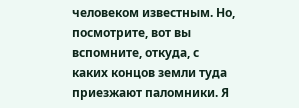человеком известным. Но, посмотрите, вот вы вспомните, откуда, с каких концов земли туда приезжают паломники. Я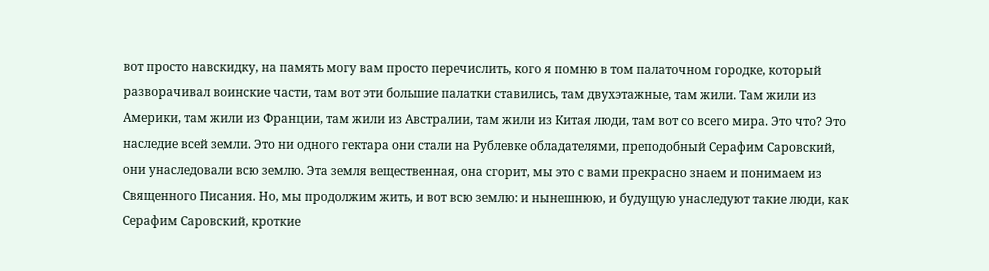вот просто навскидку, на память могу вам просто перечислить, кого я помню в том палаточном городке, который разворачивал воинские части, там вот эти большие палатки ставились, там двухэтажные, там жили. Там жили из Америки, там жили из Франции, там жили из Австралии, там жили из Китая люди, там вот со всего мира. Это что? Это наследие всей земли. Это ни одного гектара они стали на Рублевке обладателями, преподобный Серафим Саровский, они унаследовали всю землю. Эта земля вещественная, она сгорит, мы это с вами прекрасно знаем и понимаем из Священного Писания. Но, мы продолжим жить, и вот всю землю: и нынешнюю, и будущую унаследуют такие люди, как Серафим Саровский, кроткие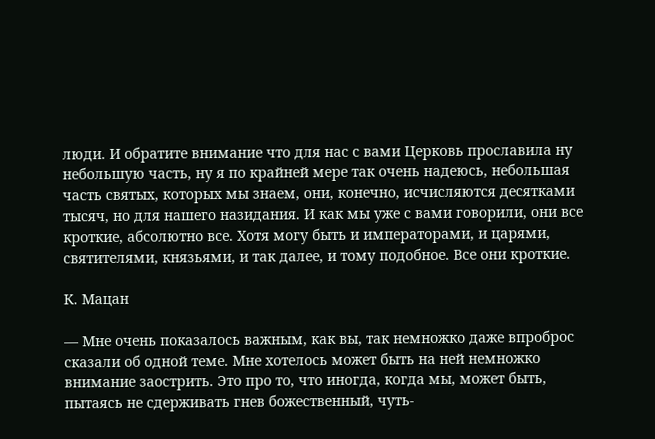люди. И обратите внимание что для нас с вами Церковь прославила ну небольшую часть, ну я по крайней мере так очень надеюсь, небольшая часть святых, которых мы знаем, они, конечно, исчисляются десятками тысяч, но для нашего назидания. И как мы уже с вами говорили, они все кроткие, абсолютно все. Хотя могу быть и императорами, и царями, святителями, князьями, и так далее, и тому подобное. Все они кроткие.

К. Мацан

— Мне очень показалось важным, как вы, так немножко даже впроброс сказали об одной теме. Мне хотелось может быть на ней немножко внимание заострить. Это про то, что иногда, когда мы, может быть, пытаясь не сдерживать гнев божественный, чуть-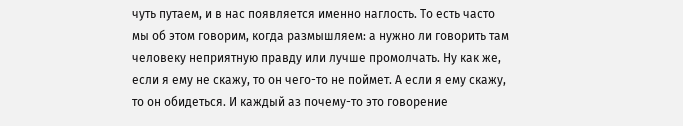чуть путаем, и в нас появляется именно наглость. То есть часто мы об этом говорим, когда размышляем: а нужно ли говорить там человеку неприятную правду или лучше промолчать. Ну как же, если я ему не скажу, то он чего-то не поймет. А если я ему скажу, то он обидеться. И каждый аз почему-то это говорение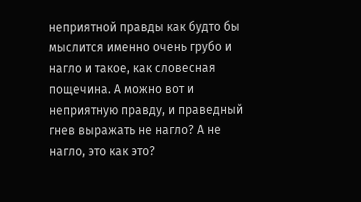неприятной правды как будто бы мыслится именно очень грубо и нагло и такое, как словесная пощечина. А можно вот и неприятную правду, и праведный гнев выражать не нагло? А не нагло, это как это?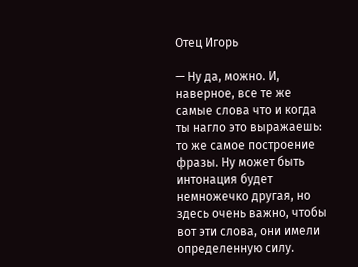Отец Игорь

— Ну да, можно. И, наверное, все те же самые слова что и когда ты нагло это выражаешь: то же самое построение фразы. Ну может быть интонация будет немножечко другая, но здесь очень важно, чтобы вот эти слова, они имели определенную силу.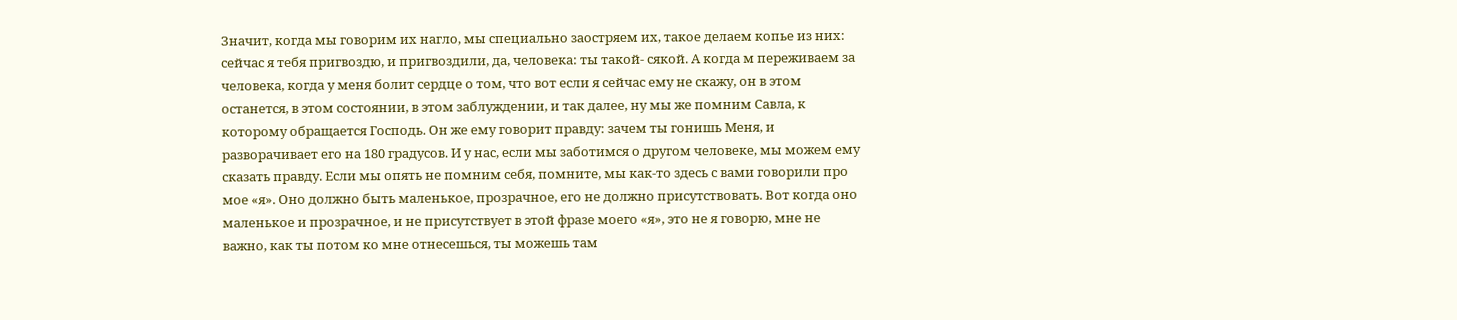Значит, когда мы говорим их нагло, мы специально заостряем их, такое делаем копье из них: сейчас я тебя пригвоздю, и пригвоздили, да, человека: ты такой- сякой. А когда м переживаем за человека, когда у меня болит сердце о том, что вот если я сейчас ему не скажу, он в этом останется, в этом состоянии, в этом заблуждении, и так далее, ну мы же помним Савла, к которому обращается Господь. Он же ему говорит правду: зачем ты гонишь Меня, и разворачивает его на 180 градусов. И у нас, если мы заботимся о другом человеке, мы можем ему сказать правду. Если мы опять не помним себя, помните, мы как-то здесь с вами говорили про мое «я». Оно должно быть маленькое, прозрачное, его не должно присутствовать. Вот когда оно маленькое и прозрачное, и не присутствует в этой фразе моего «я», это не я говорю, мне не важно, как ты потом ко мне отнесешься, ты можешь там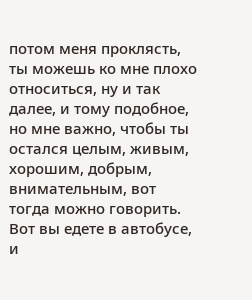потом меня проклясть, ты можешь ко мне плохо относиться, ну и так далее, и тому подобное, но мне важно, чтобы ты остался целым, живым, хорошим, добрым, внимательным, вот тогда можно говорить. Вот вы едете в автобусе, и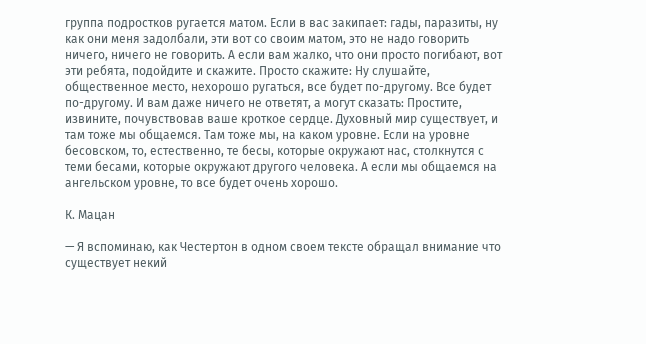группа подростков ругается матом. Если в вас закипает: гады, паразиты, ну как они меня задолбали, эти вот со своим матом, это не надо говорить ничего, ничего не говорить. А если вам жалко, что они просто погибают, вот эти ребята, подойдите и скажите. Просто скажите: Ну слушайте, общественное место, нехорошо ругаться, все будет по-другому. Все будет по-другому. И вам даже ничего не ответят, а могут сказать: Простите, извините, почувствовав ваше кроткое сердце. Духовный мир существует, и там тоже мы общаемся. Там тоже мы, на каком уровне. Если на уровне бесовском, то, естественно, те бесы, которые окружают нас, столкнутся с теми бесами, которые окружают другого человека. А если мы общаемся на ангельском уровне, то все будет очень хорошо.

К. Мацан

— Я вспоминаю, как Честертон в одном своем тексте обращал внимание что существует некий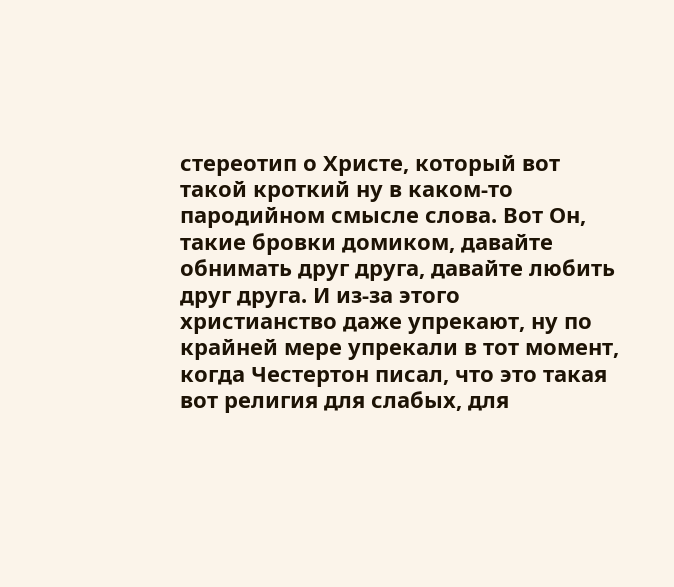стереотип о Христе, который вот такой кроткий ну в каком-то пародийном смысле слова. Вот Он, такие бровки домиком, давайте обнимать друг друга, давайте любить друг друга. И из-за этого христианство даже упрекают, ну по крайней мере упрекали в тот момент, когда Честертон писал, что это такая вот религия для слабых, для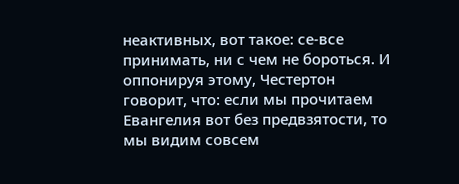неактивных, вот такое: се-все принимать, ни с чем не бороться. И оппонируя этому, Честертон говорит, что: если мы прочитаем Евангелия вот без предвзятости, то мы видим совсем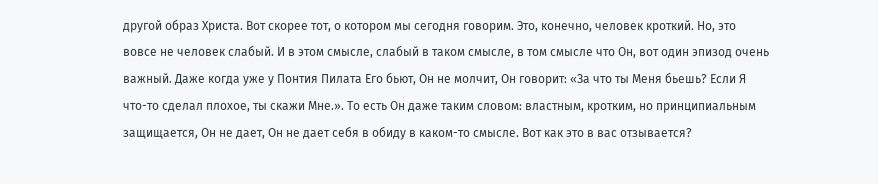другой образ Христа. Вот скорее тот, о котором мы сегодня говорим. Это, конечно, человек кроткий. Но, это вовсе не человек слабый. И в этом смысле, слабый в таком смысле, в том смысле что Он, вот один эпизод очень важный. Даже когда уже у Понтия Пилата Его бьют, Он не молчит, Он говорит: «За что ты Меня бьешь? Если Я что-то сделал плохое, ты скажи Мне.». То есть Он даже таким словом: властным, кротким, но принципиальным защищается, Он не дает, Он не дает себя в обиду в каком-то смысле. Вот как это в вас отзывается?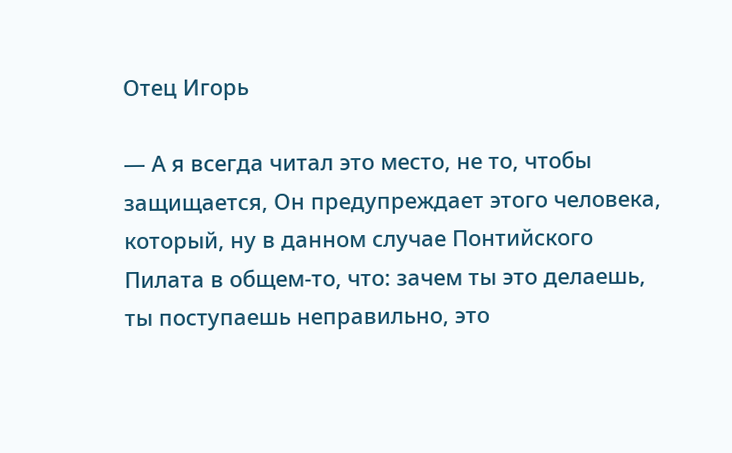Отец Игорь

— А я всегда читал это место, не то, чтобы защищается, Он предупреждает этого человека, который, ну в данном случае Понтийского Пилата в общем-то, что: зачем ты это делаешь, ты поступаешь неправильно, это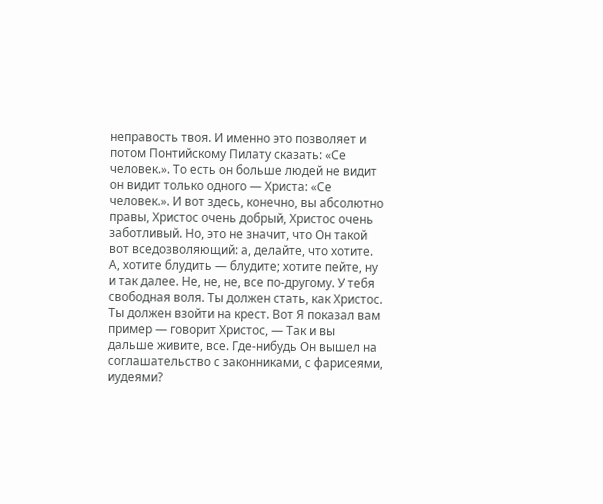неправость твоя. И именно это позволяет и потом Понтийскому Пилату сказать: «Се человек.». То есть он больше людей не видит он видит только одного — Христа: «Се человек.». И вот здесь, конечно, вы абсолютно правы, Христос очень добрый, Христос очень заботливый. Но, это не значит, что Он такой вот вседозволяющий: а, делайте, что хотите. А, хотите блудить — блудите; хотите пейте, ну и так далее. Не, не, не, все по-другому. У тебя свободная воля. Ты должен стать, как Христос. Ты должен взойти на крест. Вот Я показал вам пример — говорит Христос, — Так и вы дальше живите, все. Где-нибудь Он вышел на соглашательство с законниками, с фарисеями, иудеями?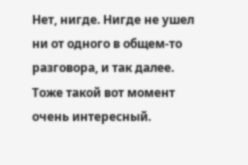Нет, нигде. Нигде не ушел ни от одного в общем-то разговора, и так далее. Тоже такой вот момент очень интересный.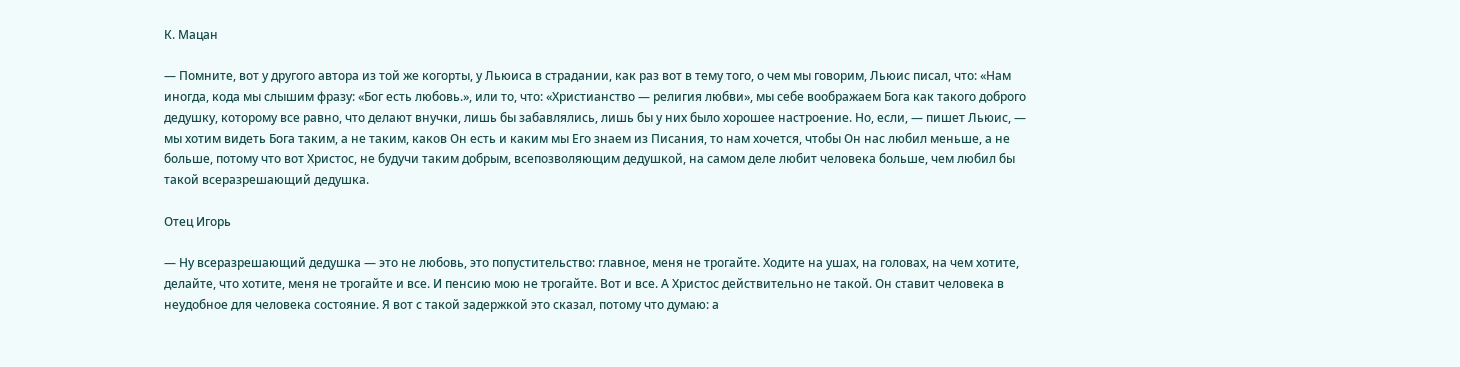К. Мацан

— Помните, вот у другого автора из той же когорты, у Льюиса в страдании, как раз вот в тему того, о чем мы говорим, Льюис писал, что: «Нам иногда, кода мы слышим фразу: «Бог есть любовь.», или то, что: «Христианство — религия любви», мы себе воображаем Бога как такого доброго дедушку, которому все равно, что делают внучки, лишь бы забавлялись, лишь бы у них было хорошее настроение. Но, если, — пишет Льюис, — мы хотим видеть Бога таким, а не таким, каков Он есть и каким мы Его знаем из Писания, то нам хочется, чтобы Он нас любил меньше, а не больше, потому что вот Христос, не будучи таким добрым, всепозволяющим дедушкой, на самом деле любит человека больше, чем любил бы такой всеразрешающий дедушка.

Отец Игорь

— Ну всеразрешающий дедушка — это не любовь, это попустительство: главное, меня не трогайте. Ходите на ушах, на головах, на чем хотите, делайте, что хотите, меня не трогайте и все. И пенсию мою не трогайте. Вот и все. А Христос действительно не такой. Он ставит человека в неудобное для человека состояние. Я вот с такой задержкой это сказал, потому что думаю: а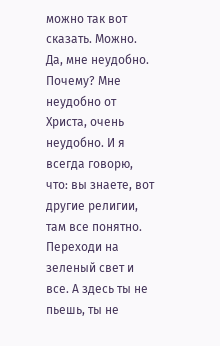можно так вот сказать. Можно. Да, мне неудобно. Почему? Мне неудобно от Христа, очень неудобно. И я всегда говорю, что: вы знаете, вот другие религии, там все понятно. Переходи на зеленый свет и все. А здесь ты не пьешь, ты не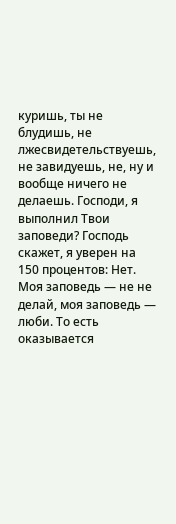куришь, ты не блудишь, не лжесвидетельствуешь, не завидуешь, не, ну и вообще ничего не делаешь. Господи, я выполнил Твои заповеди? Господь скажет, я уверен на 150 процентов: Нет. Моя заповедь — не не делай, моя заповедь — люби. То есть оказывается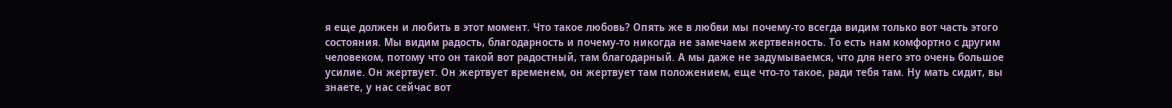я еще должен и любить в этот момент. Что такое любовь? Опять же в любви мы почему-то всегда видим только вот часть этого состояния. Мы видим радость, благодарность и почему-то никогда не замечаем жертвенность. То есть нам комфортно с другим человеком, потому что он такой вот радостный, там благодарный. А мы даже не задумываемся, что для него это очень большое усилие. Он жертвует. Он жертвует временем, он жертвует там положением, еще что-то такое, ради тебя там. Ну мать сидит, вы знаете, у нас сейчас вот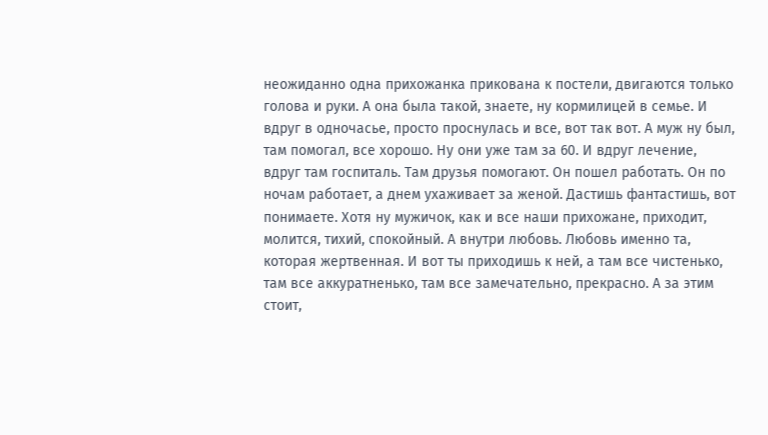неожиданно одна прихожанка прикована к постели, двигаются только голова и руки. А она была такой, знаете, ну кормилицей в семье. И вдруг в одночасье, просто проснулась и все, вот так вот. А муж ну был, там помогал, все хорошо. Ну они уже там за 60. И вдруг лечение, вдруг там госпиталь. Там друзья помогают. Он пошел работать. Он по ночам работает, а днем ухаживает за женой. Дастишь фантастишь, вот понимаете. Хотя ну мужичок, как и все наши прихожане, приходит, молится, тихий, спокойный. А внутри любовь. Любовь именно та, которая жертвенная. И вот ты приходишь к ней, а там все чистенько, там все аккуратненько, там все замечательно, прекрасно. А за этим стоит,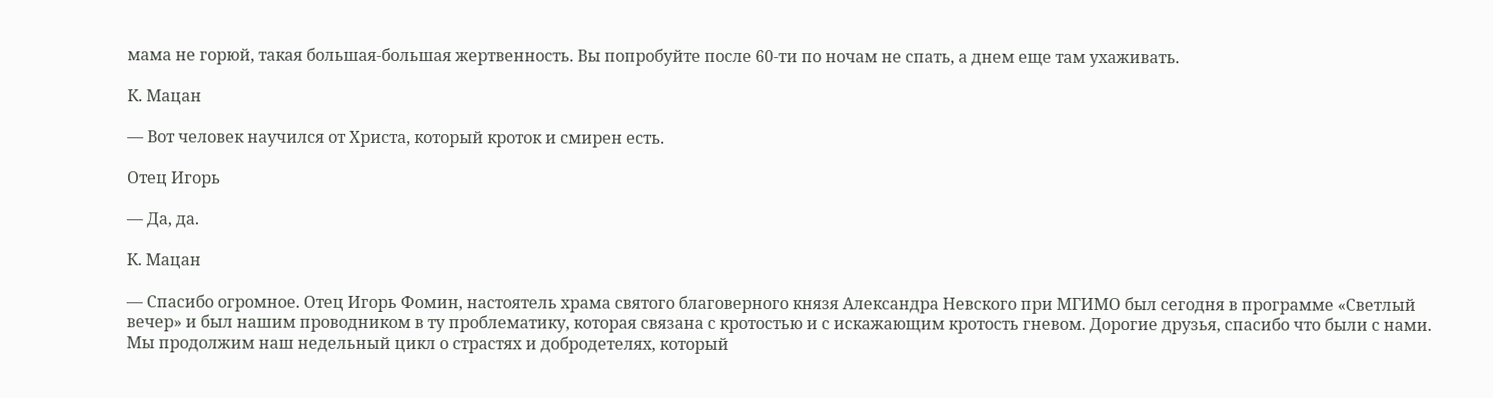мама не горюй, такая большая-большая жертвенность. Вы попробуйте после 60-ти по ночам не спать, а днем еще там ухаживать.

К. Мацан

— Вот человек научился от Христа, который кроток и смирен есть.

Отец Игорь

— Да, да.

К. Мацан

— Спасибо огромное. Отец Игорь Фомин, настоятель храма святого благоверного князя Александра Невского при МГИМО был сегодня в программе «Светлый вечер» и был нашим проводником в ту проблематику, которая связана с кротостью и с искажающим кротость гневом. Дорогие друзья, спасибо что были с нами. Мы продолжим наш недельный цикл о страстях и добродетелях, который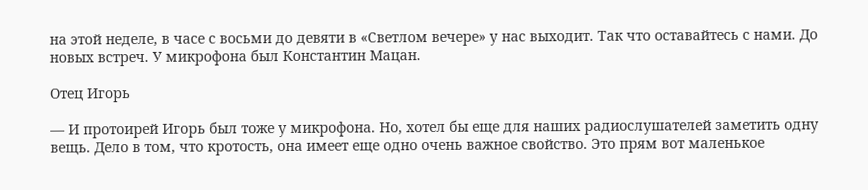на этой неделе, в часе с восьми до девяти в «Светлом вечере» у нас выходит. Так что оставайтесь с нами. До новых встреч. У микрофона был Константин Мацан.

Отец Игорь

— И протоирей Игорь был тоже у микрофона. Но, хотел бы еще для наших радиослушателей заметить одну вещь. Дело в том, что кротость, она имеет еще одно очень важное свойство. Это прям вот маленькое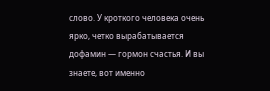слово. У кроткого человека очень ярко, четко вырабатывается дофамин — гормон счастья. И вы знаете, вот именно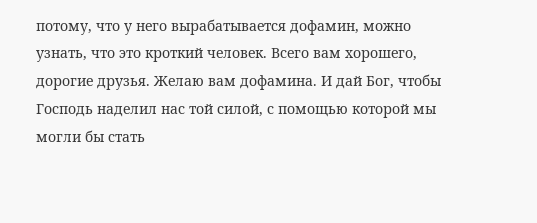потому, что у него вырабатывается дофамин, можно узнать, что это кроткий человек. Всего вам хорошего, дорогие друзья. Желаю вам дофамина. И дай Бог, чтобы Господь наделил нас той силой, с помощью которой мы могли бы стать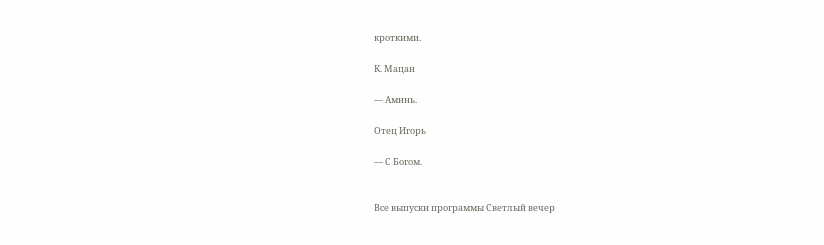кроткими.

К. Мацан

— Аминь.

Отец Игорь

— С Богом.


Все выпуски программы Светлый вечер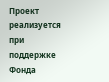Проект реализуется при поддержке Фонда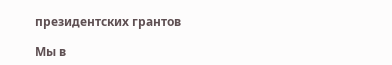президентских грантов

Мы в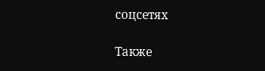соцсетях

Также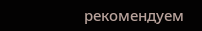рекомендуем